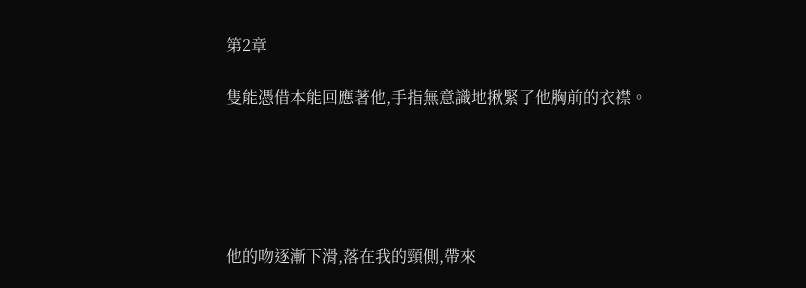第2章

隻能憑借本能回應著他,手指無意識地揪緊了他胸前的衣襟。





他的吻逐漸下滑,落在我的頸側,帶來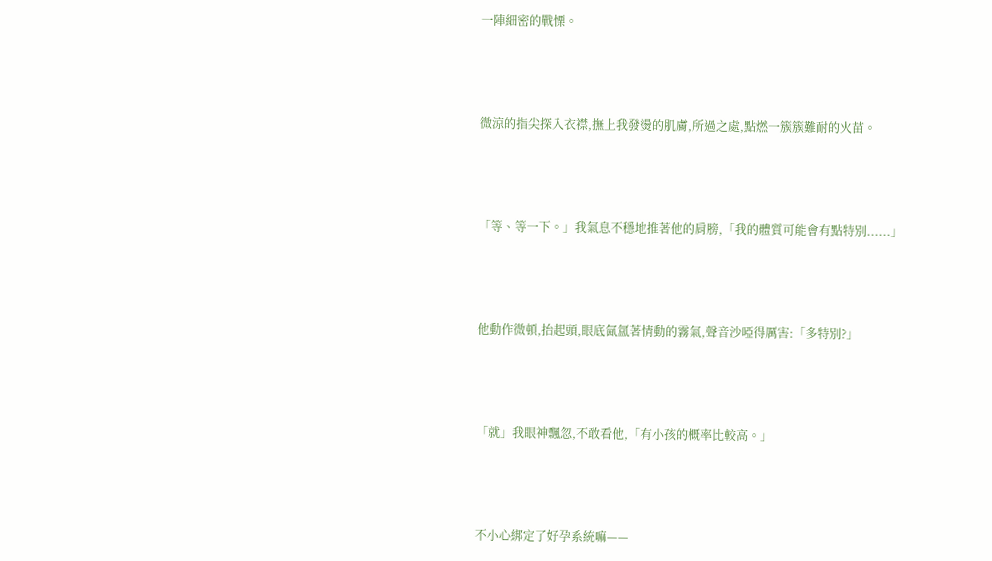一陣細密的戰慄。





微涼的指尖探入衣襟,撫上我發燙的肌膚,所過之處,點燃一簇簇難耐的火苗。





「等、等一下。」我氣息不穩地推著他的肩膀,「我的體質可能會有點特別......」





他動作微頓,抬起頭,眼底氤氲著情動的霧氣,聲音沙啞得厲害:「多特別?」





「就」我眼神飄忽,不敢看他,「有小孩的概率比較高。」





不小心綁定了好孕系統嘛——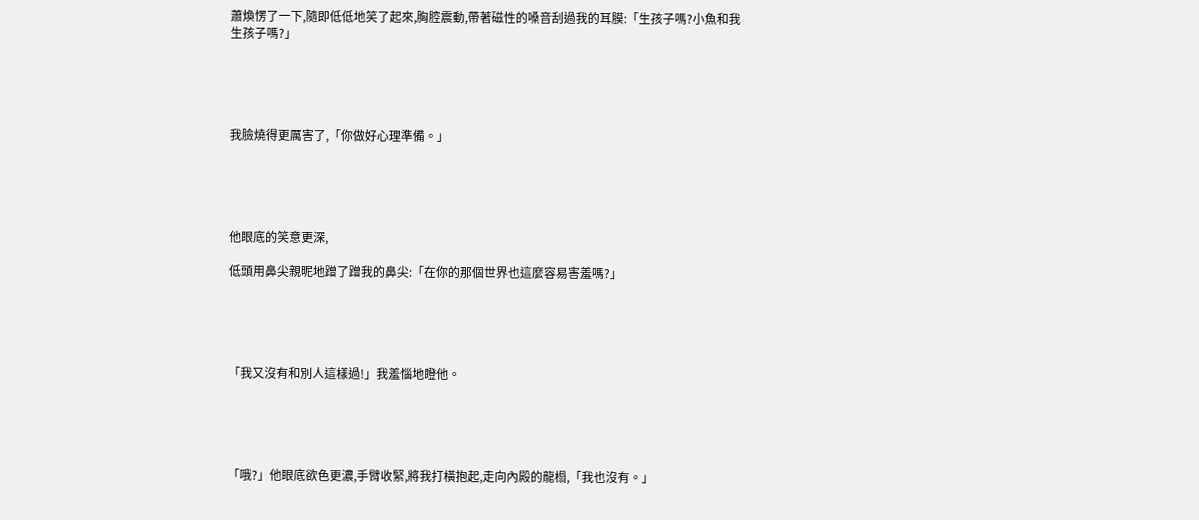蕭煥愣了一下,隨即低低地笑了起來,胸腔震動,帶著磁性的嗓音刮過我的耳膜:「生孩子嗎?小魚和我生孩子嗎?」





我臉燒得更厲害了,「你做好心理準備。」





他眼底的笑意更深,

低頭用鼻尖親昵地蹭了蹭我的鼻尖:「在你的那個世界也這麼容易害羞嗎?」





「我又沒有和別人這樣過!」我羞惱地瞪他。





「哦?」他眼底欲色更濃,手臂收緊,將我打橫抱起,走向內殿的龍榻,「我也沒有。」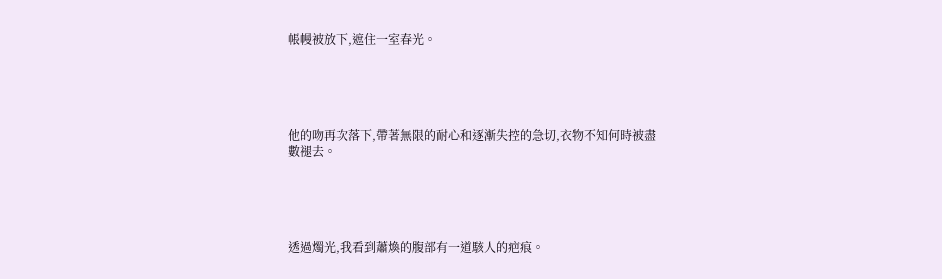帳幔被放下,遮住一室春光。





他的吻再次落下,帶著無限的耐心和逐漸失控的急切,衣物不知何時被盡數褪去。





透過燭光,我看到蕭煥的腹部有一道駭人的疤痕。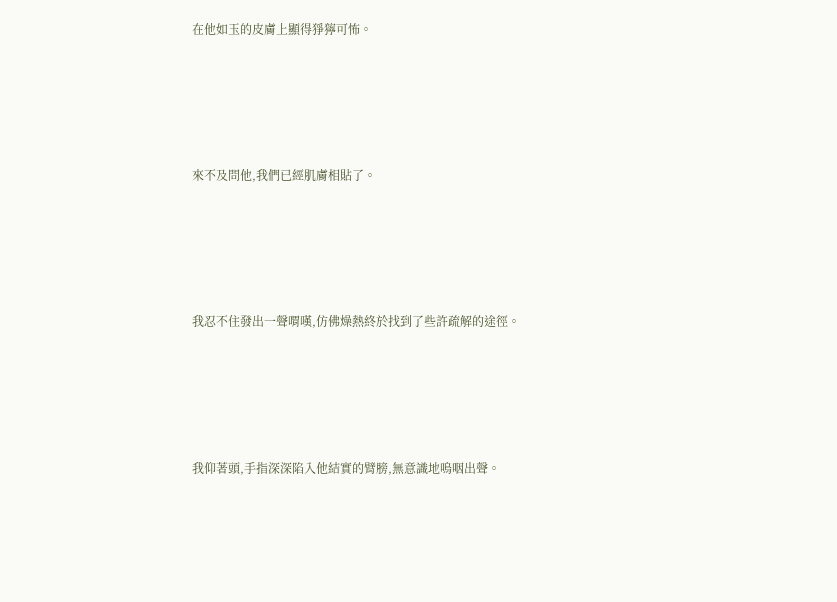在他如玉的皮膚上顯得猙獰可怖。





來不及問他,我們已經肌膚相貼了。





我忍不住發出一聲喟嘆,仿佛燥熱終於找到了些許疏解的途徑。





我仰著頭,手指深深陷入他結實的臂膀,無意識地嗚咽出聲。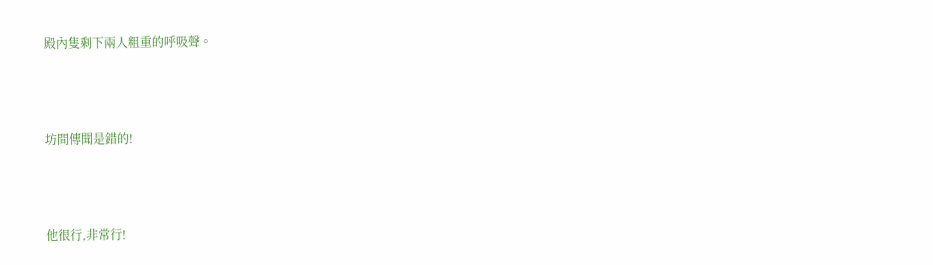殿內隻剩下兩人粗重的呼吸聲。





坊間傳聞是錯的!





他很行,非常行!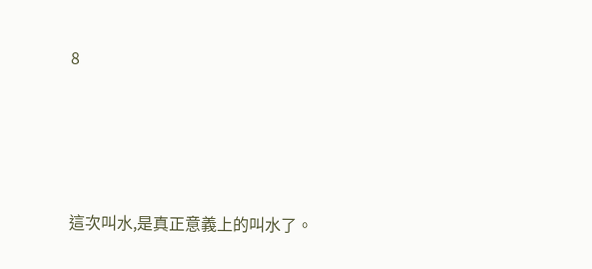8





這次叫水,是真正意義上的叫水了。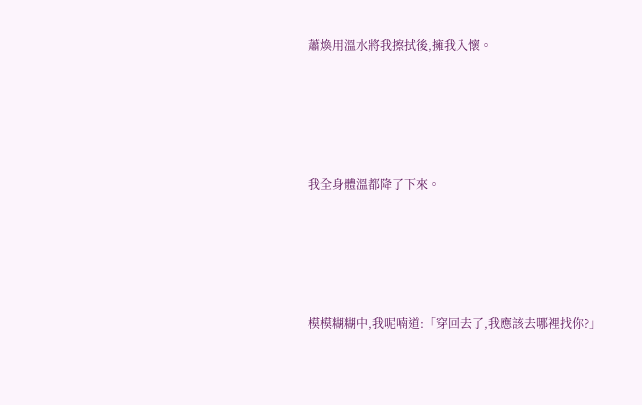蕭煥用溫水將我擦拭後,擁我入懷。





我全身體溫都降了下來。





模模糊糊中,我呢喃道:「穿回去了,我應該去哪裡找你?」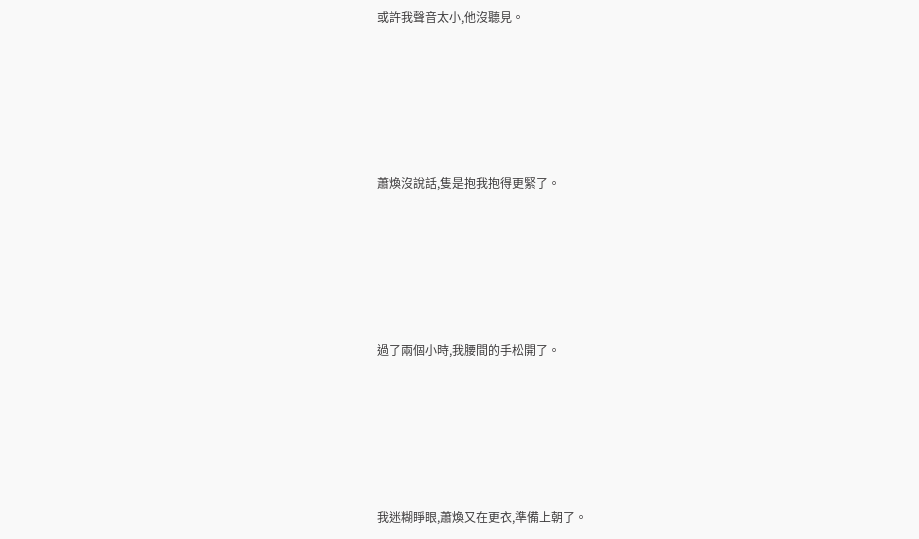或許我聲音太小,他沒聽見。





蕭煥沒說話,隻是抱我抱得更緊了。





過了兩個小時,我腰間的手松開了。





我迷糊睜眼,蕭煥又在更衣,準備上朝了。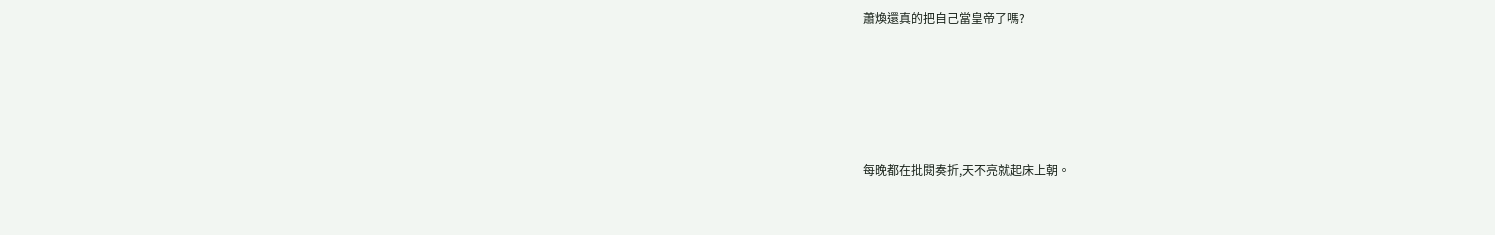蕭煥還真的把自己當皇帝了嗎?





每晚都在批閱奏折,天不亮就起床上朝。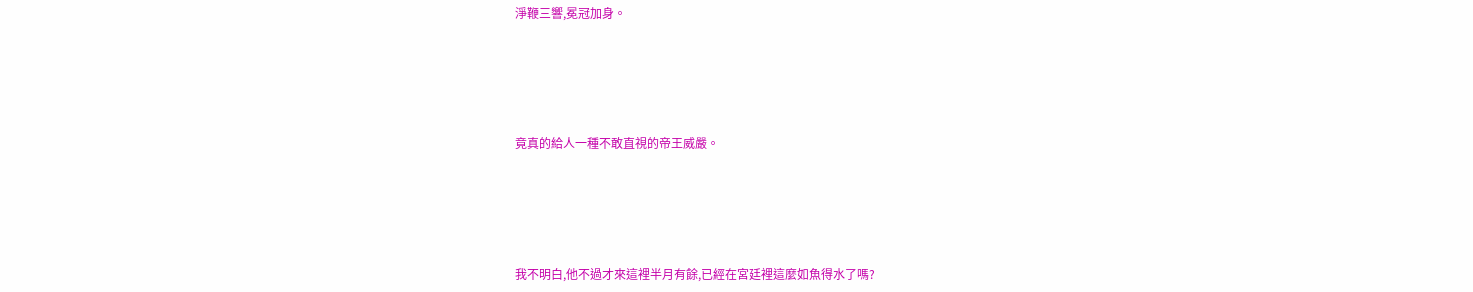淨鞭三響,冕冠加身。





竟真的給人一種不敢直視的帝王威嚴。





我不明白,他不過才來這裡半月有餘,已經在宮廷裡這麼如魚得水了嗎?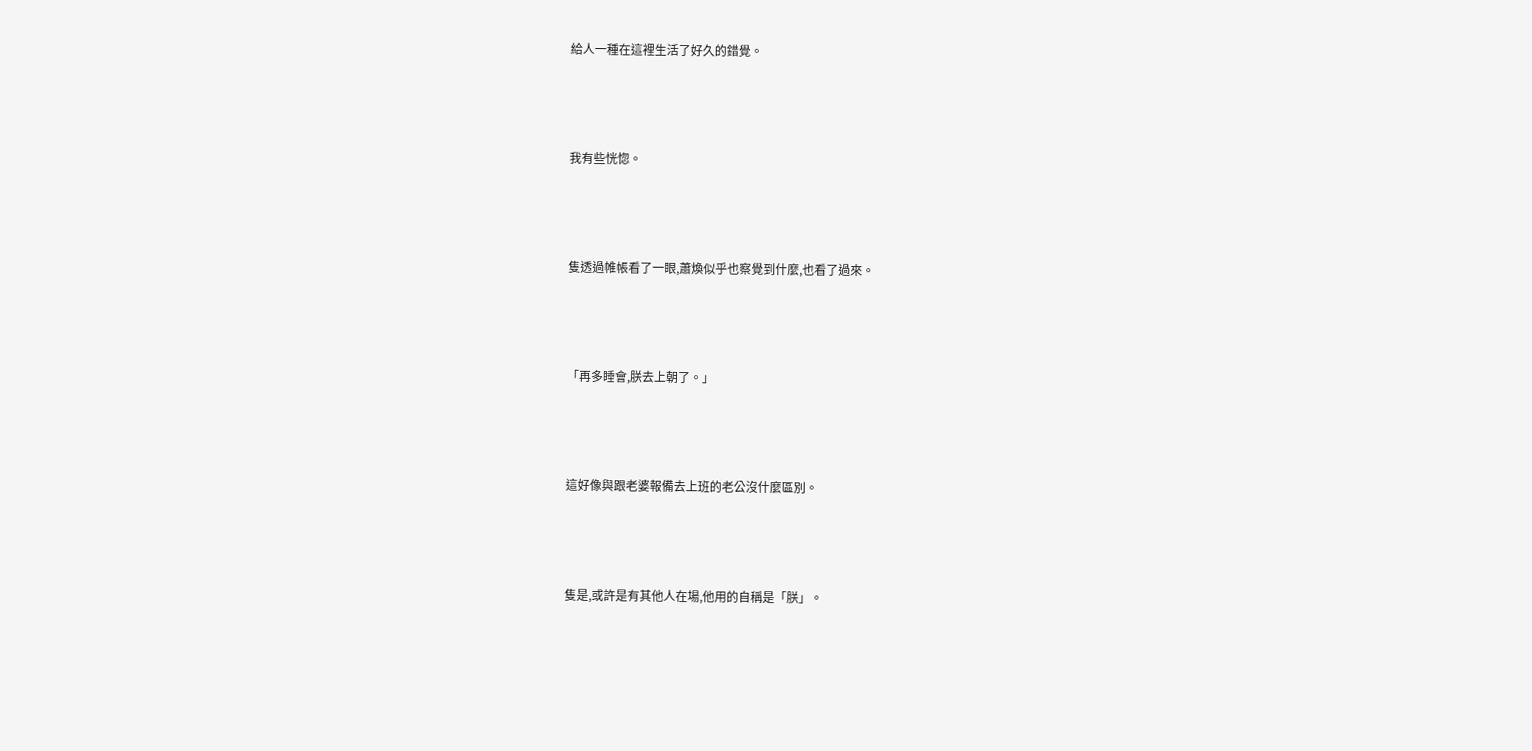給人一種在這裡生活了好久的錯覺。





我有些恍惚。





隻透過帷帳看了一眼,蕭煥似乎也察覺到什麼,也看了過來。





「再多睡會,朕去上朝了。」





這好像與跟老婆報備去上班的老公沒什麼區別。





隻是,或許是有其他人在場,他用的自稱是「朕」。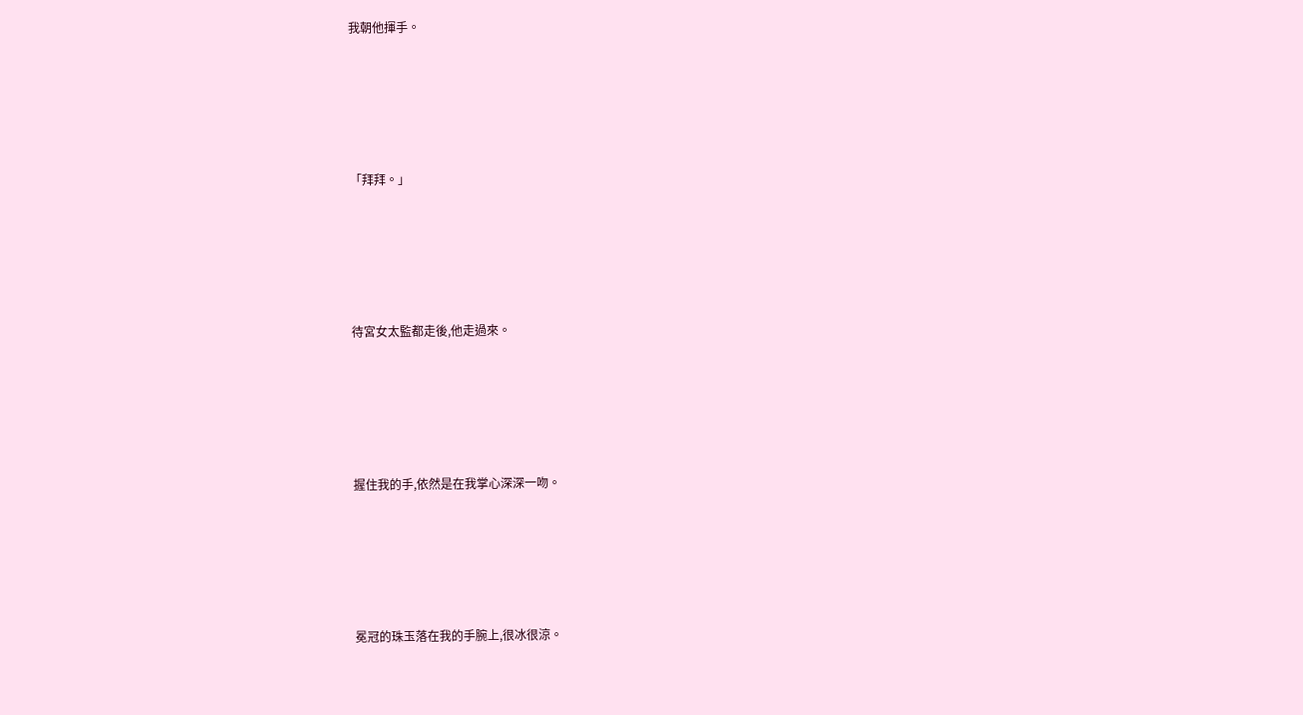我朝他揮手。





「拜拜。」





待宮女太監都走後,他走過來。





握住我的手,依然是在我掌心深深一吻。





冕冠的珠玉落在我的手腕上,很冰很涼。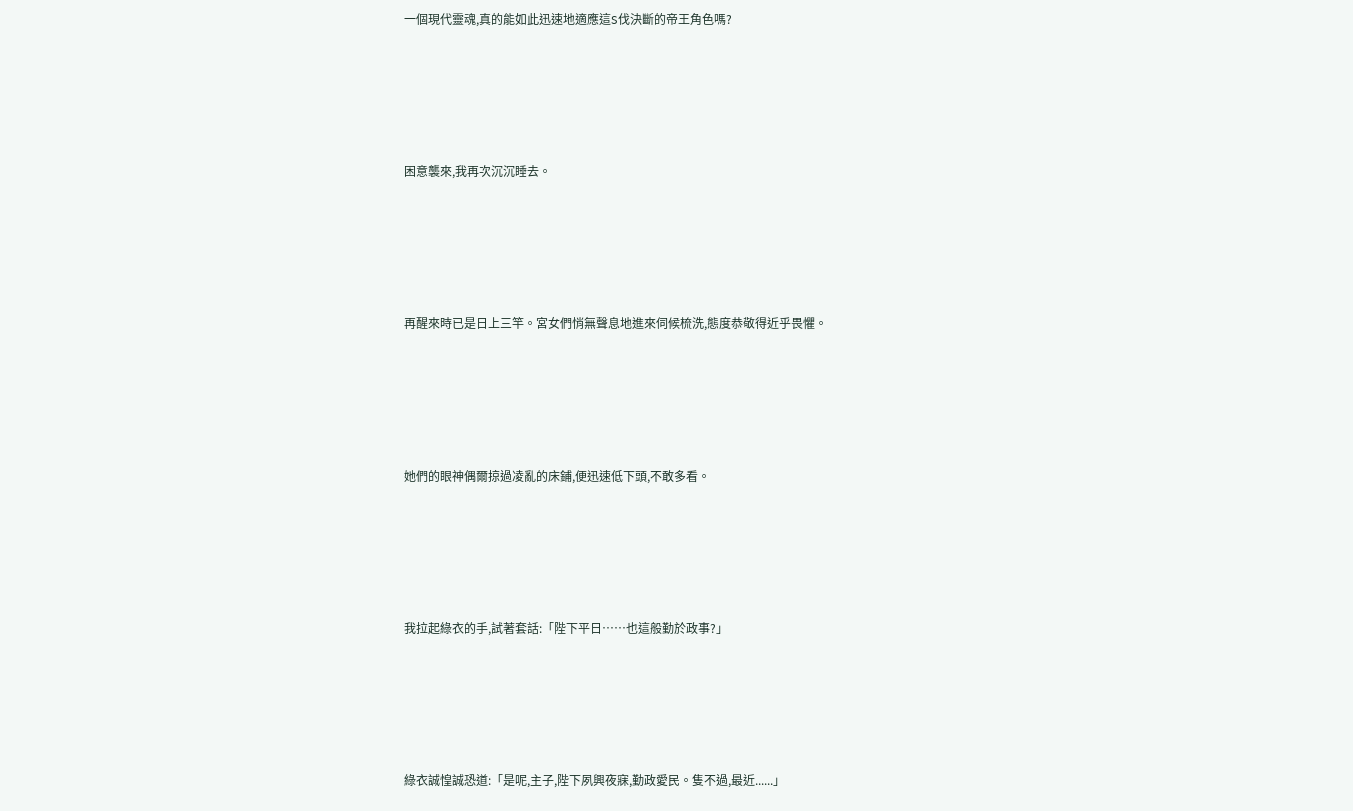一個現代靈魂,真的能如此迅速地適應這S伐決斷的帝王角色嗎?





困意襲來,我再次沉沉睡去。





再醒來時已是日上三竿。宮女們悄無聲息地進來伺候梳洗,態度恭敬得近乎畏懼。





她們的眼神偶爾掠過凌亂的床鋪,便迅速低下頭,不敢多看。





我拉起綠衣的手,試著套話:「陛下平日……也這般勤於政事?」





綠衣誠惶誠恐道:「是呢,主子,陛下夙興夜寐,勤政愛民。隻不過,最近......」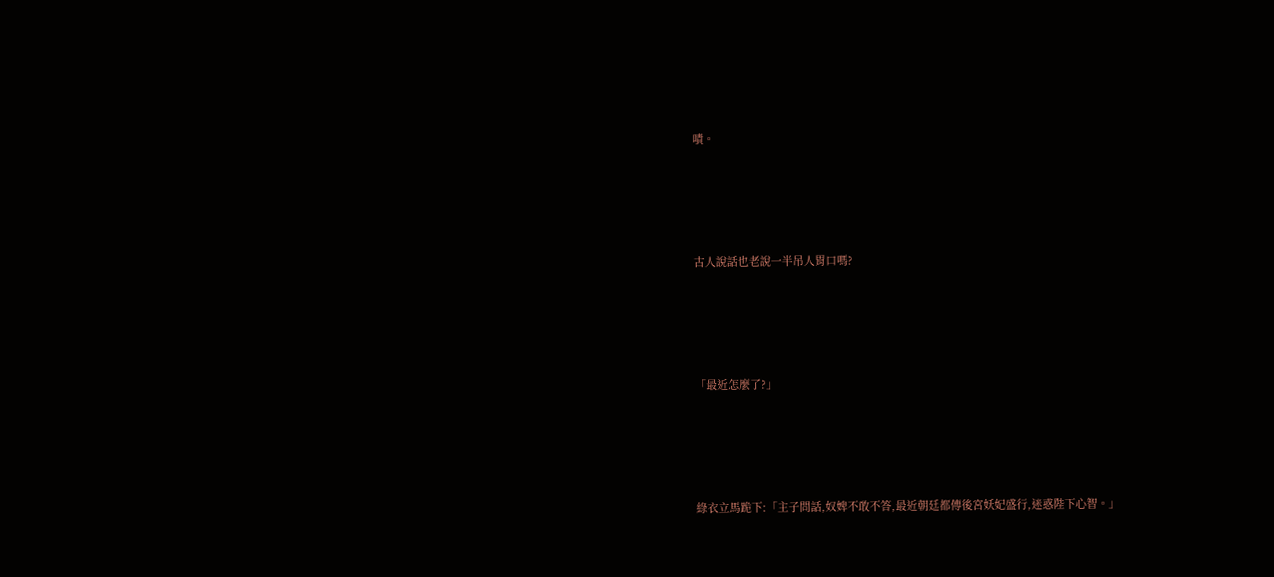嘖。





古人說話也老說一半吊人胃口嗎?





「最近怎麼了?」





綠衣立馬跪下:「主子問話,奴婢不敢不答,最近朝廷都傳後宮妖妃盛行,迷惑陛下心智。」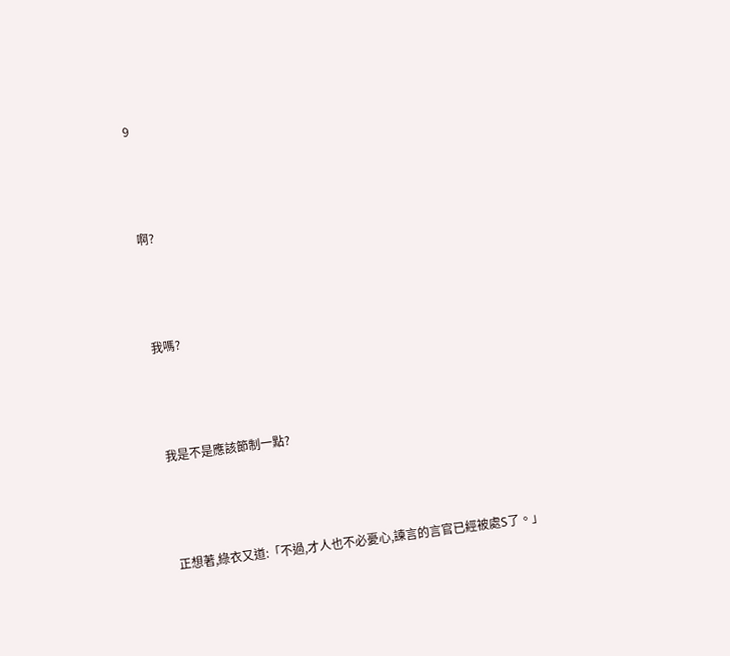9





啊?





我嗎?





我是不是應該節制一點?





正想著,綠衣又道:「不過,才人也不必憂心,諫言的言官已經被處S了。」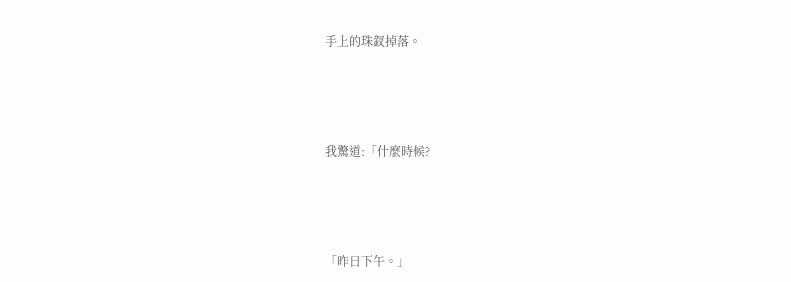手上的珠釵掉落。





我驚道:「什麼時候?





「昨日下午。」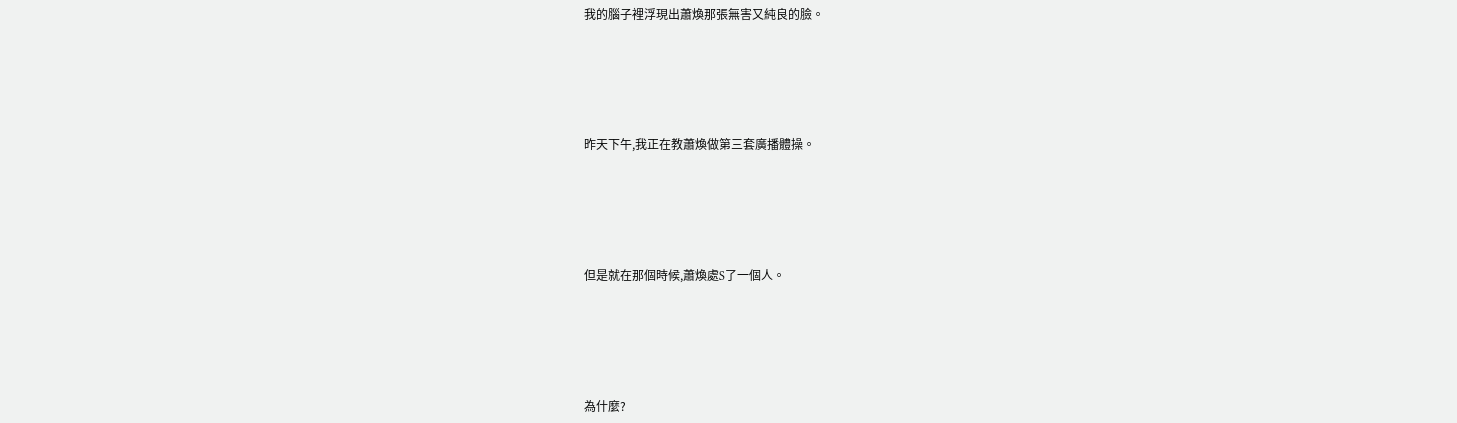我的腦子裡浮現出蕭煥那張無害又純良的臉。





昨天下午,我正在教蕭煥做第三套廣播體操。





但是就在那個時候,蕭煥處S了一個人。





為什麼?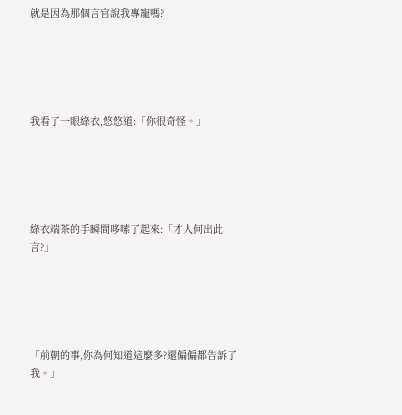就是因為那個言官說我專寵嗎?





我看了一眼綠衣,悠悠道:「你很奇怪。」





綠衣端茶的手瞬間哆嗦了起來:「才人何出此言?」





「前朝的事,你為何知道這麼多?還偏偏都告訴了我。」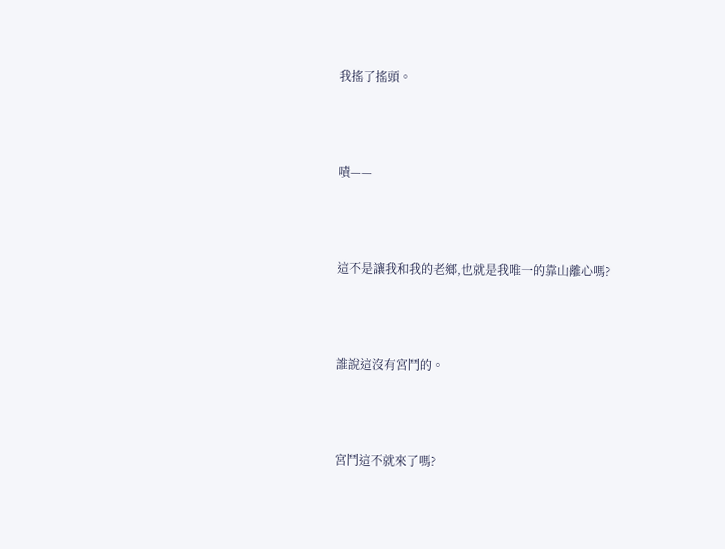我搖了搖頭。





嘖——





這不是讓我和我的老鄉,也就是我唯一的靠山離心嗎?





誰說這沒有宮鬥的。





宮鬥這不就來了嗎?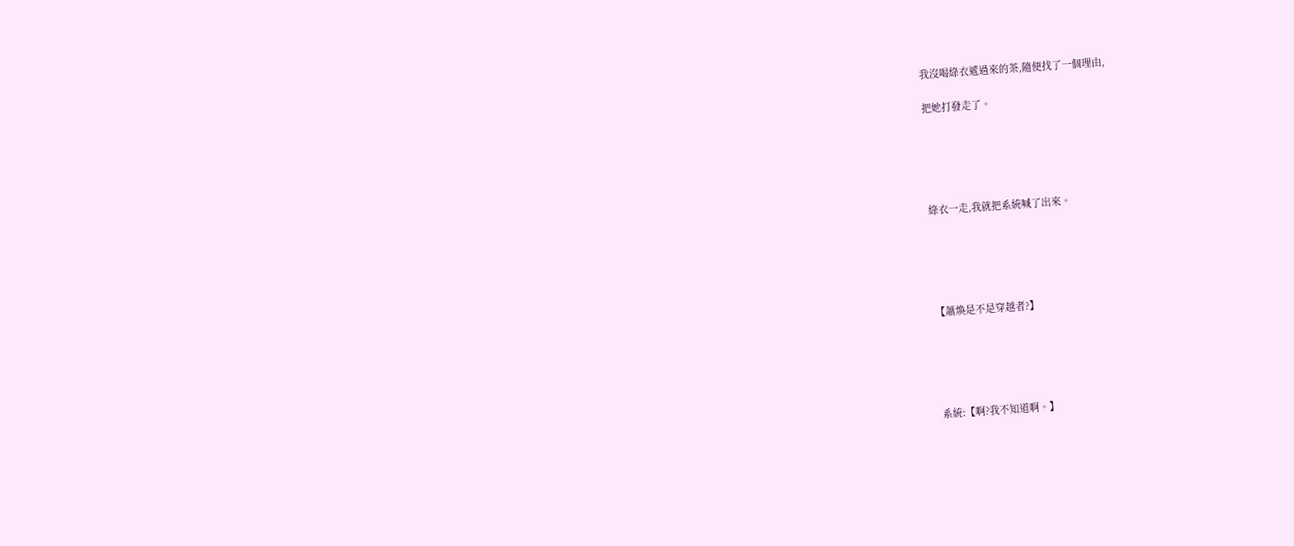我沒喝綠衣遞過來的茶,隨便找了一個理由,

把她打發走了。





綠衣一走,我就把系統喊了出來。





【蕭煥是不是穿越者?】





系統:【啊?我不知道啊。】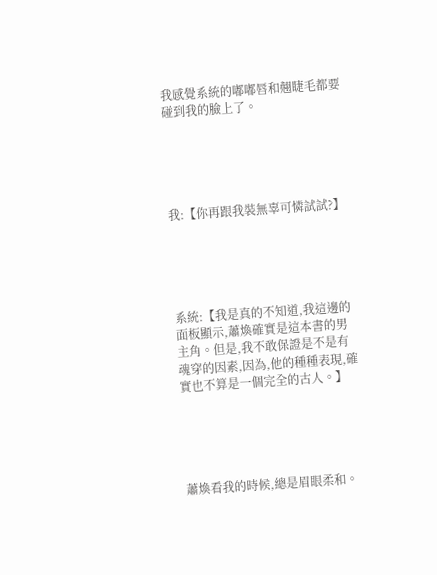我感覺系統的嘟嘟唇和翹睫毛都要碰到我的臉上了。





我:【你再跟我裝無辜可憐試試?】





系統:【我是真的不知道,我這邊的面板顯示,蕭煥確實是這本書的男主角。但是,我不敢保證是不是有魂穿的因素,因為,他的種種表現,確實也不算是一個完全的古人。】





蕭煥看我的時候,總是眉眼柔和。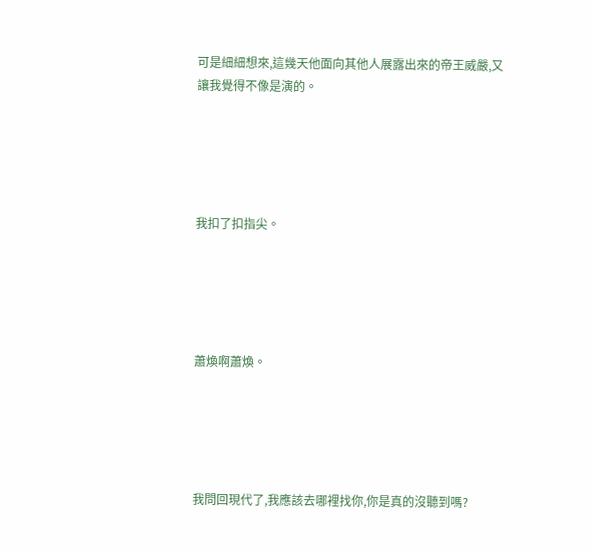可是細細想來,這幾天他面向其他人展露出來的帝王威嚴,又讓我覺得不像是演的。





我扣了扣指尖。





蕭煥啊蕭煥。





我問回現代了,我應該去哪裡找你,你是真的沒聽到嗎?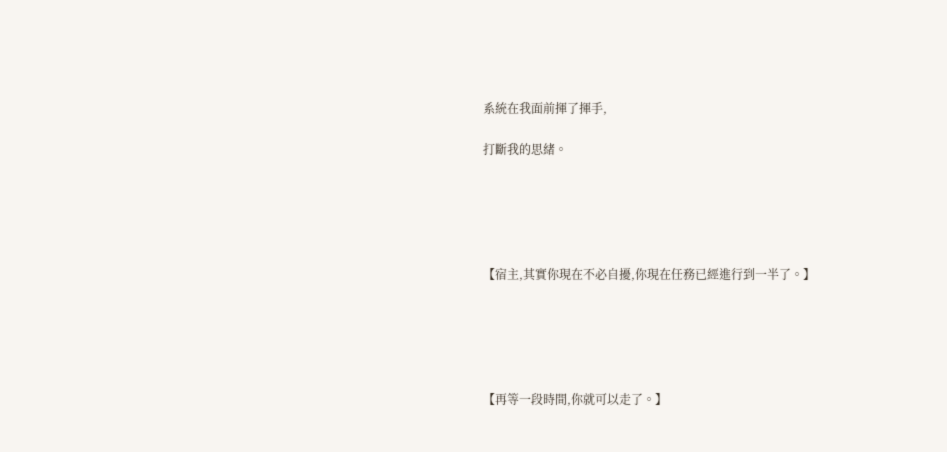系統在我面前揮了揮手,

打斷我的思緒。





【宿主,其實你現在不必自擾,你現在任務已經進行到一半了。】





【再等一段時間,你就可以走了。】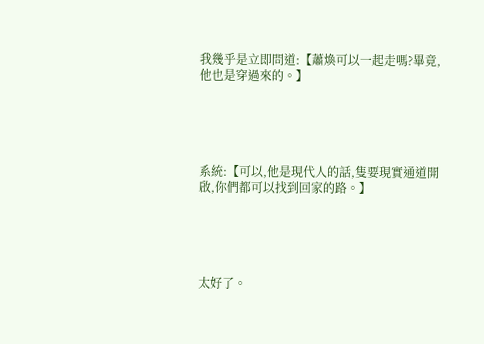我幾乎是立即問道:【蕭煥可以一起走嗎?畢竟,他也是穿過來的。】





系統:【可以,他是現代人的話,隻要現實通道開啟,你們都可以找到回家的路。】





太好了。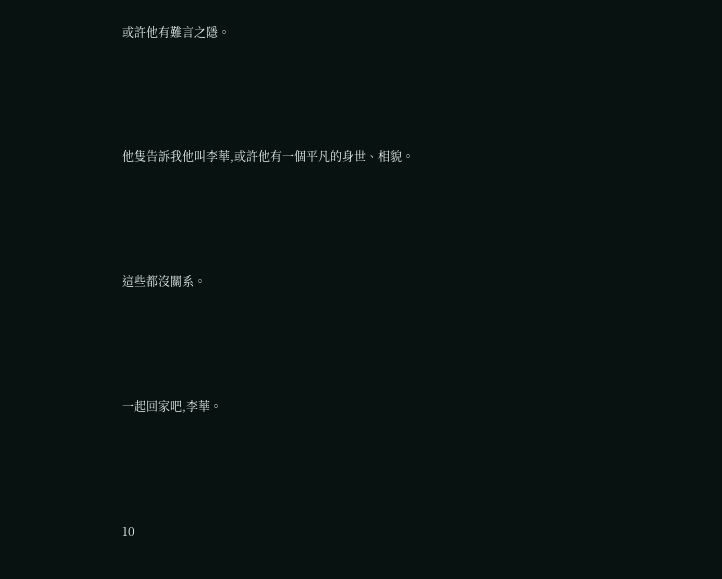或許他有難言之隱。





他隻告訴我他叫李華,或許他有一個平凡的身世、相貌。





這些都沒關系。





一起回家吧,李華。





10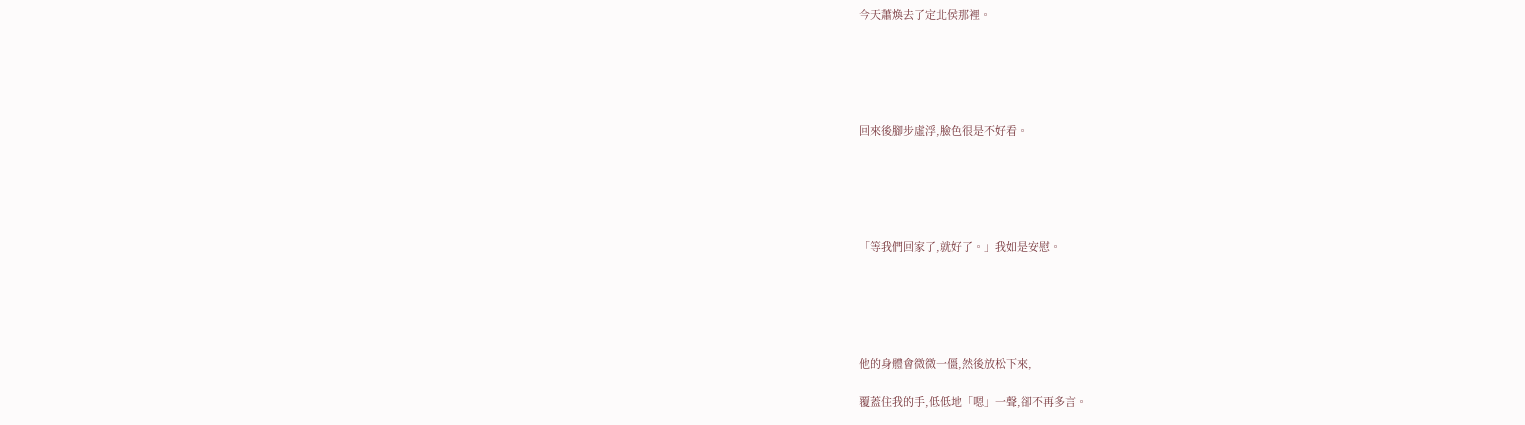今天蕭煥去了定北侯那裡。





回來後腳步虛浮,臉色很是不好看。





「等我們回家了,就好了。」我如是安慰。





他的身體會微微一僵,然後放松下來,

覆蓋住我的手,低低地「嗯」一聲,卻不再多言。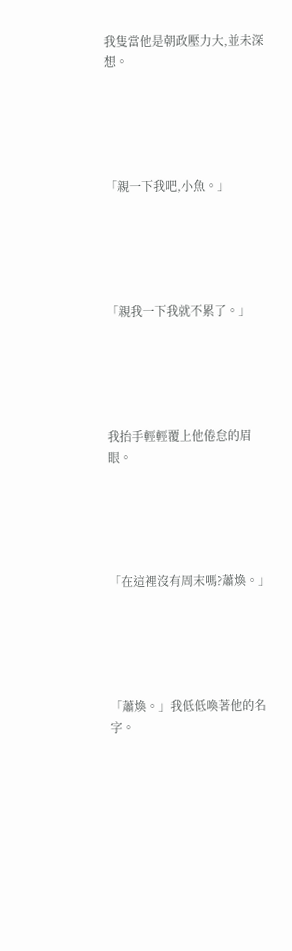我隻當他是朝政壓力大,並未深想。





「親一下我吧,小魚。」





「親我一下我就不累了。」





我抬手輕輕覆上他倦怠的眉眼。





「在這裡沒有周末嗎?蕭煥。」





「蕭煥。」我低低喚著他的名字。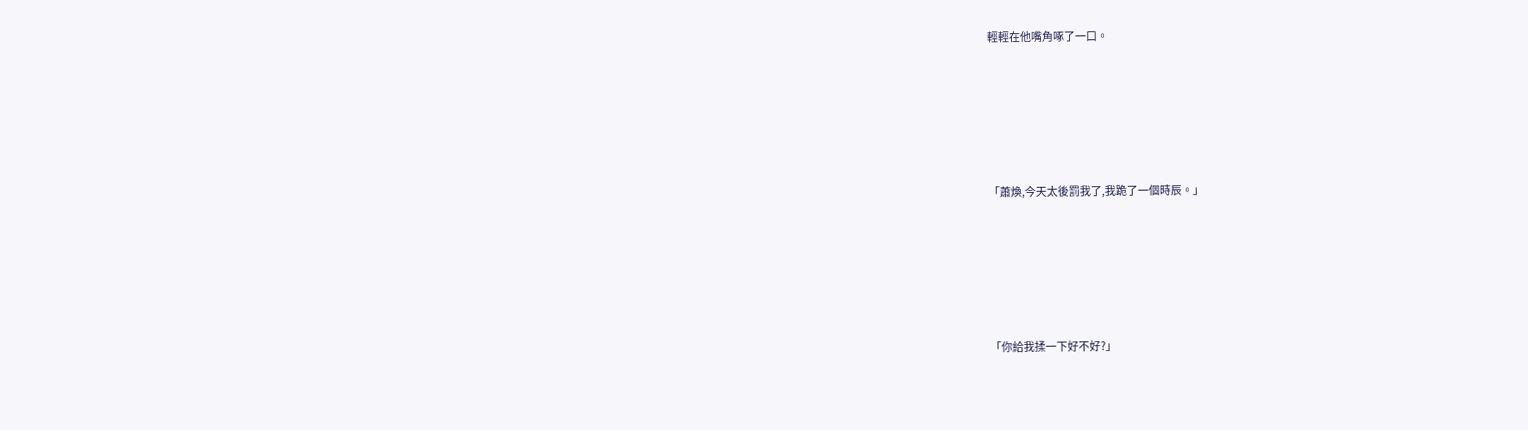輕輕在他嘴角啄了一口。





「蕭煥,今天太後罰我了,我跪了一個時辰。」





「你給我揉一下好不好?」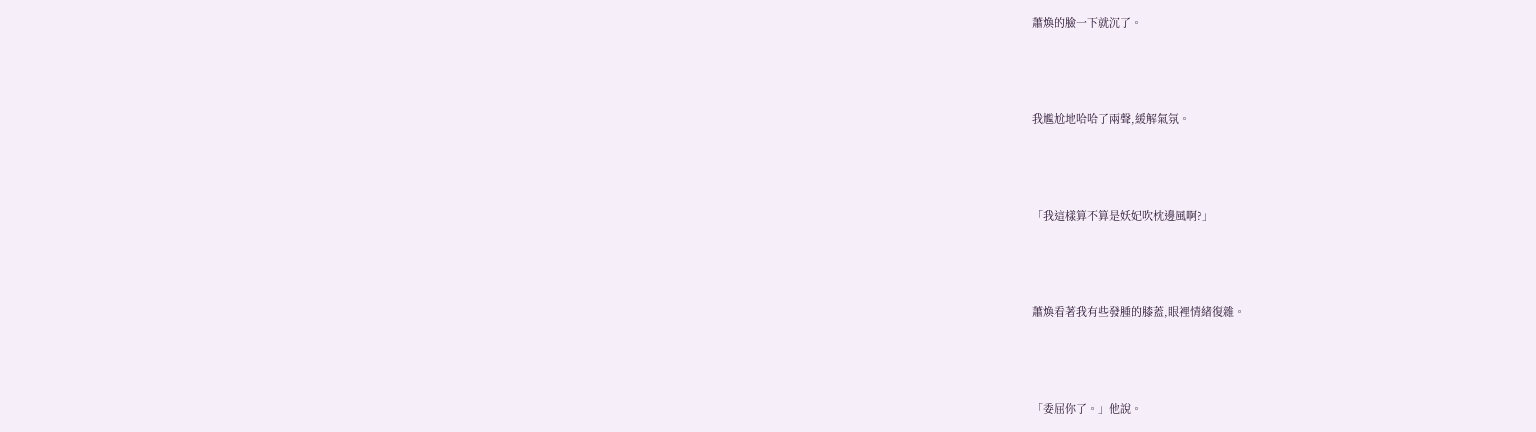蕭煥的臉一下就沉了。





我尷尬地哈哈了兩聲,緩解氣氛。





「我這樣算不算是妖妃吹枕邊風啊?」





蕭煥看著我有些發腫的膝蓋,眼裡情緒復雜。





「委屈你了。」他說。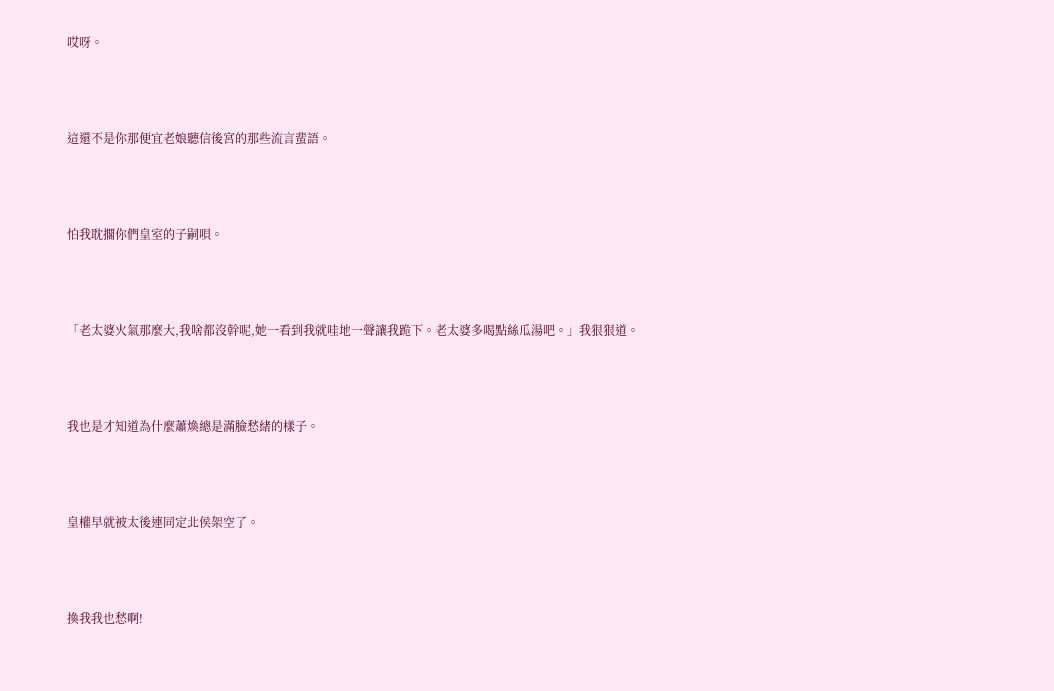哎呀。





這還不是你那便宜老娘聽信後宮的那些流言蜚語。





怕我耽擱你們皇室的子嗣唄。





「老太婆火氣那麼大,我啥都沒幹呢,她一看到我就哇地一聲讓我跪下。老太婆多喝點絲瓜湯吧。」我狠狠道。





我也是才知道為什麼蕭煥總是滿臉愁緒的樣子。





皇權早就被太後連同定北侯架空了。





換我我也愁啊!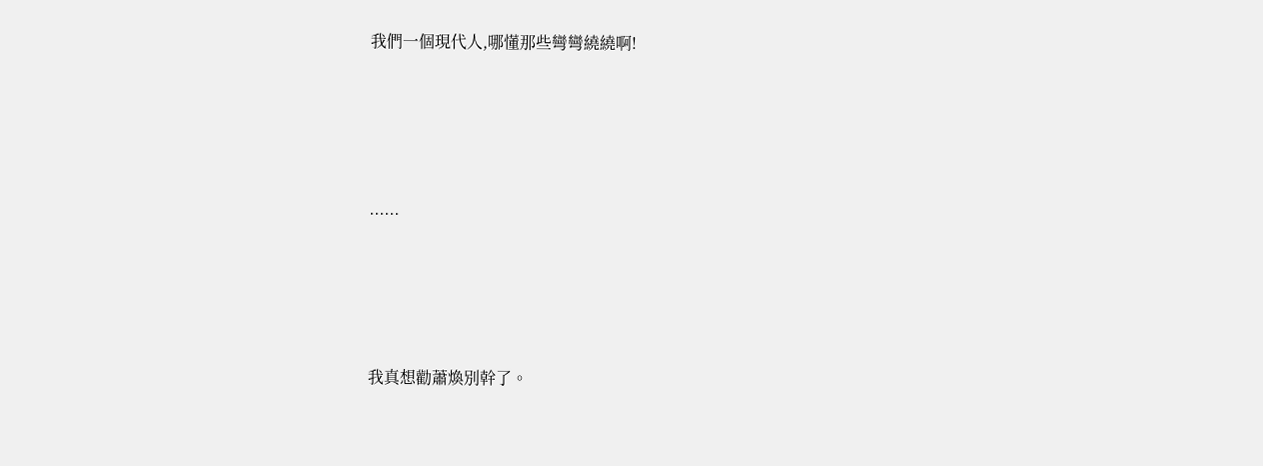我們一個現代人,哪懂那些彎彎繞繞啊!





......





我真想勸蕭煥別幹了。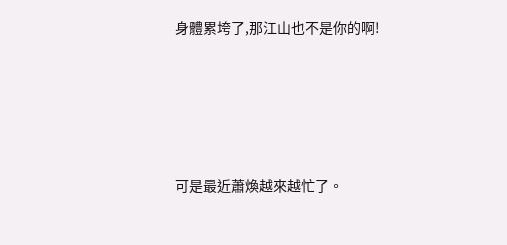身體累垮了,那江山也不是你的啊!





可是最近蕭煥越來越忙了。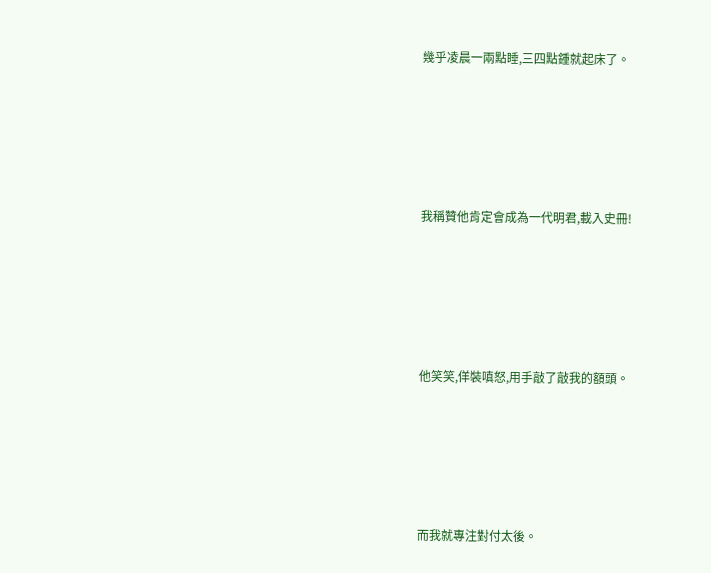幾乎凌晨一兩點睡,三四點鍾就起床了。





我稱贊他肯定會成為一代明君,載入史冊!





他笑笑,佯裝嗔怒,用手敲了敲我的額頭。





而我就專注對付太後。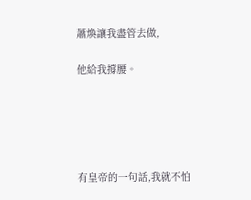蕭煥讓我盡管去做,

他給我撐腰。





有皇帝的一句話,我就不怕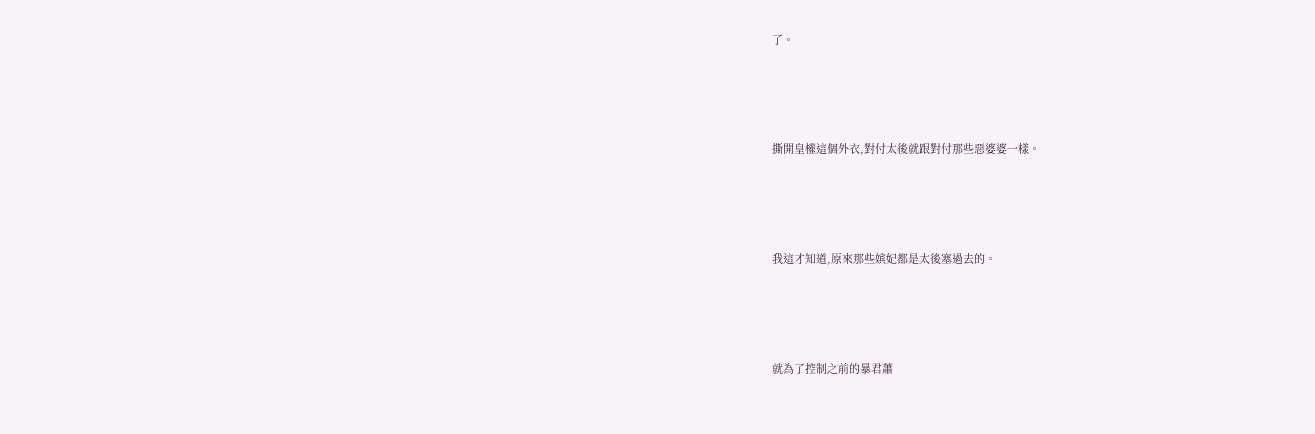了。





撕開皇權這個外衣,對付太後就跟對付那些惡婆婆一樣。





我這才知道,原來那些嫔妃都是太後塞過去的。





就為了控制之前的暴君蕭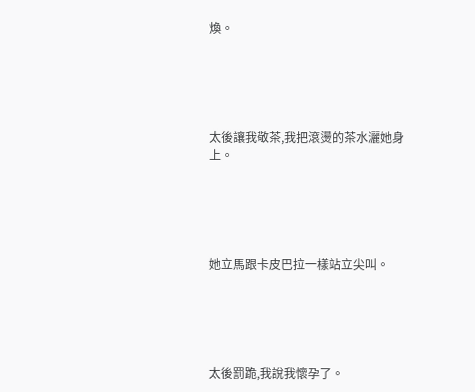煥。





太後讓我敬茶,我把滾燙的茶水灑她身上。





她立馬跟卡皮巴拉一樣站立尖叫。





太後罰跪,我說我懷孕了。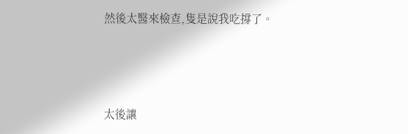然後太醫來檢查,隻是說我吃撐了。





太後讓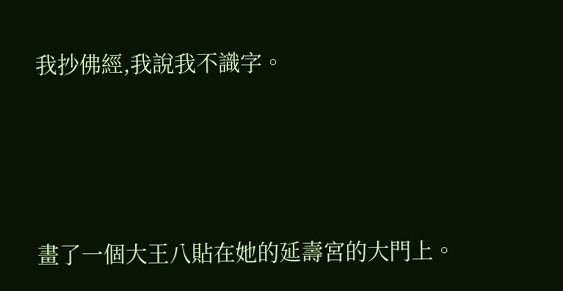我抄佛經,我說我不識字。





畫了一個大王八貼在她的延壽宮的大門上。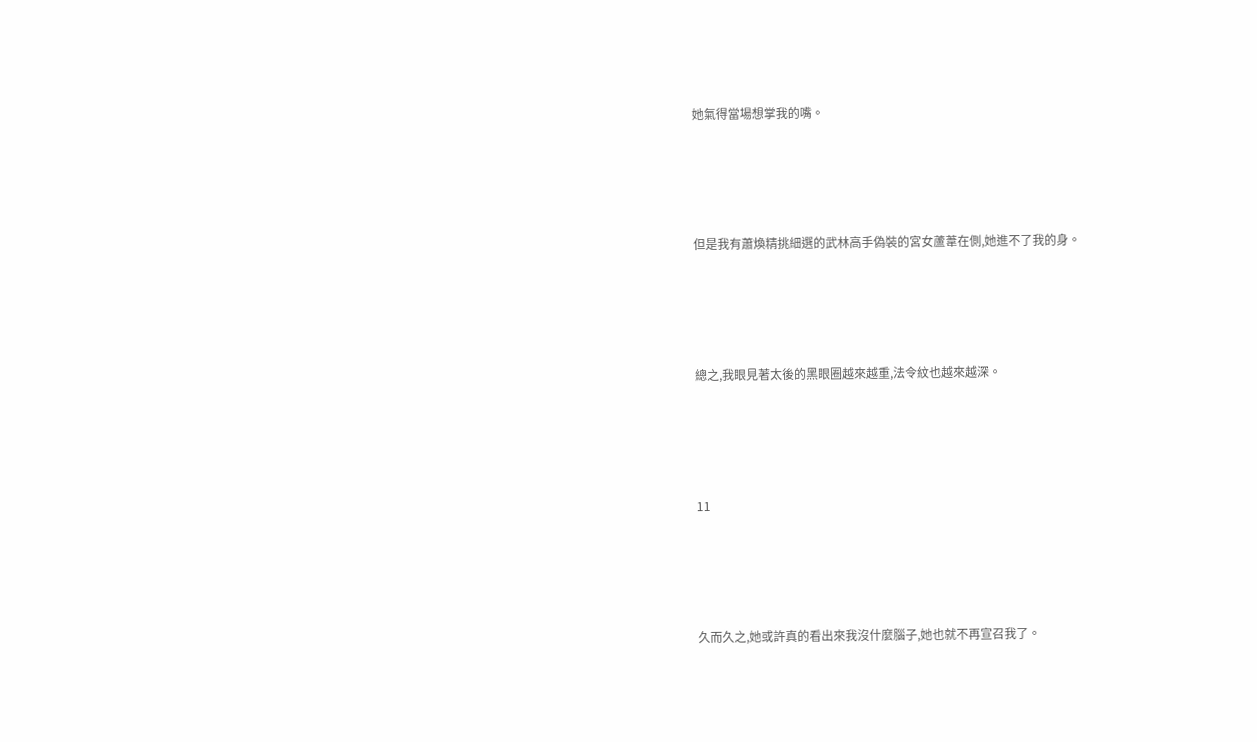她氣得當場想掌我的嘴。





但是我有蕭煥精挑細選的武林高手偽裝的宮女蘆葦在側,她進不了我的身。





總之,我眼見著太後的黑眼圈越來越重,法令紋也越來越深。





11





久而久之,她或許真的看出來我沒什麼腦子,她也就不再宣召我了。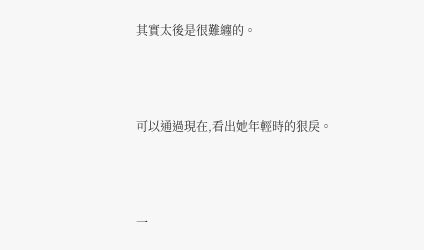其實太後是很難纏的。





可以通過現在,看出她年輕時的狠戾。





一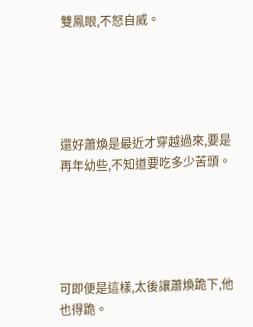雙鳳眼,不怒自威。





還好蕭煥是最近才穿越過來,要是再年幼些,不知道要吃多少苦頭。





可即便是這樣,太後讓蕭煥跪下,他也得跪。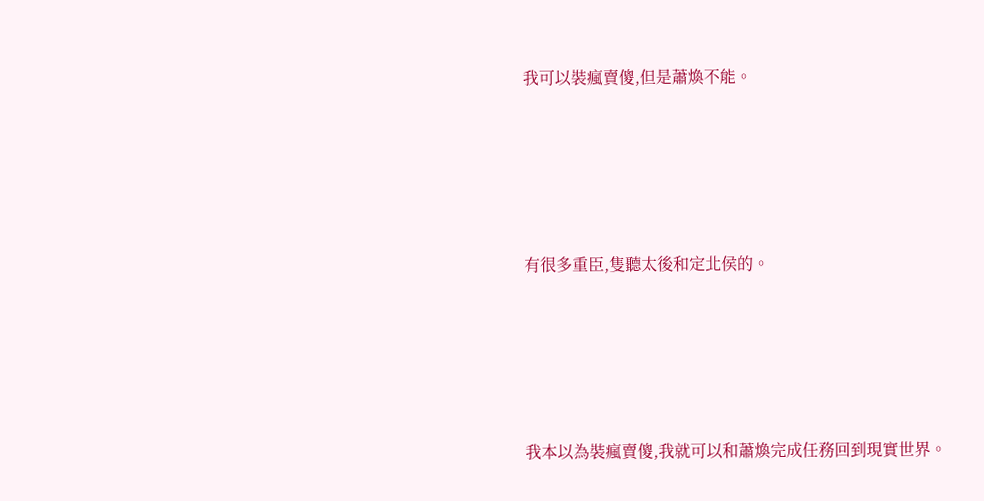我可以裝瘋賣傻,但是蕭煥不能。





有很多重臣,隻聽太後和定北侯的。





我本以為裝瘋賣傻,我就可以和蕭煥完成任務回到現實世界。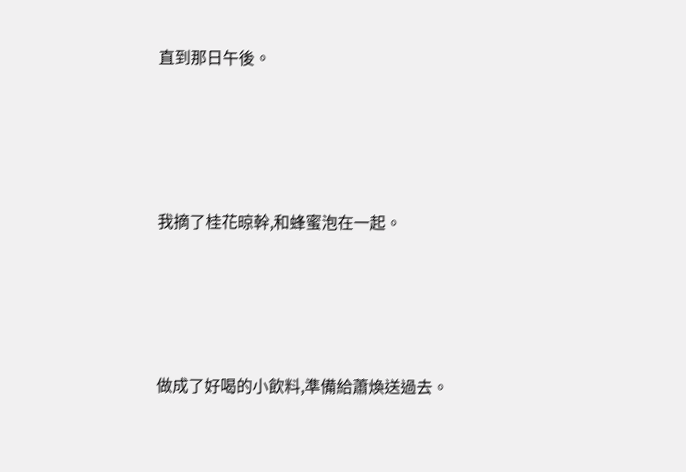直到那日午後。





我摘了桂花晾幹,和蜂蜜泡在一起。





做成了好喝的小飲料,準備給蕭煥送過去。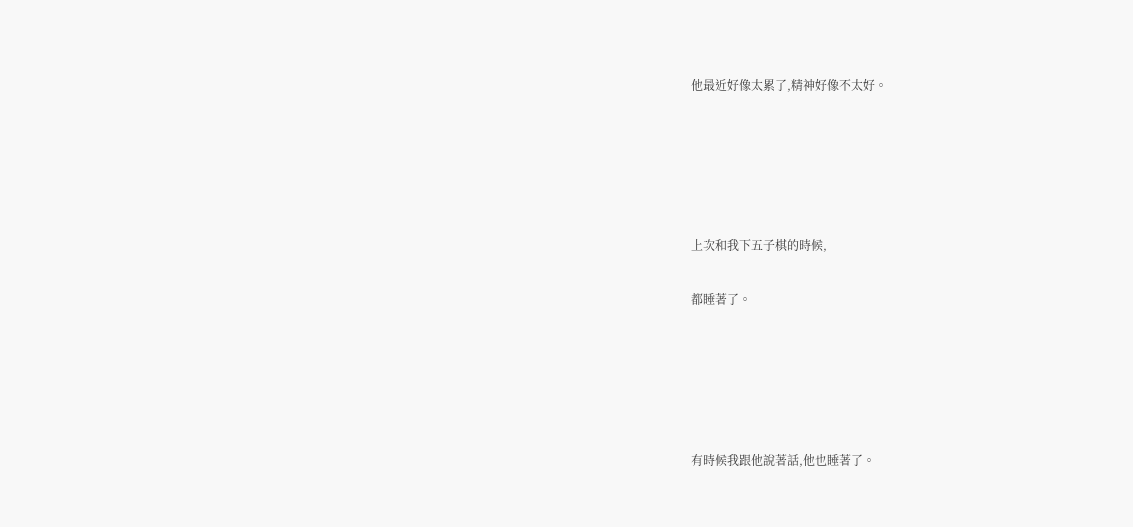他最近好像太累了,精神好像不太好。





上次和我下五子棋的時候,

都睡著了。





有時候我跟他說著話,他也睡著了。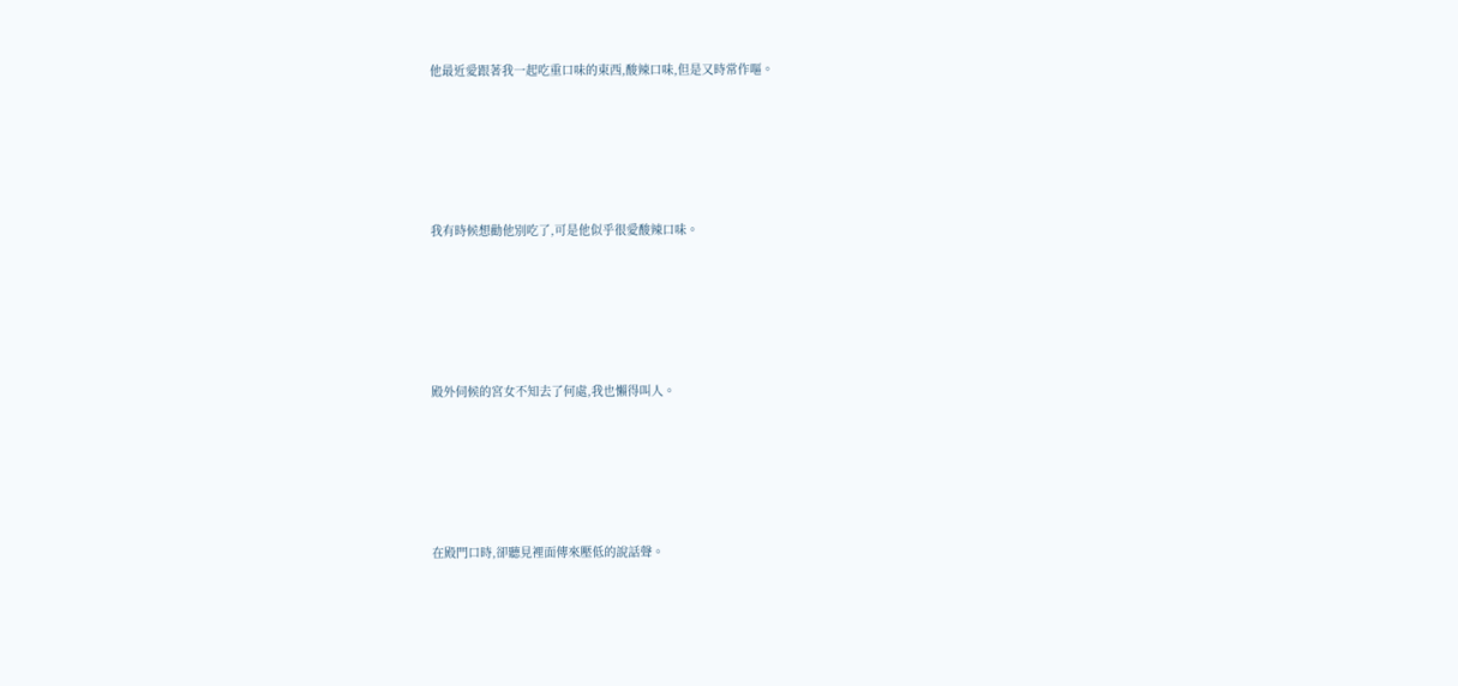他最近愛跟著我一起吃重口味的東西,酸辣口味,但是又時常作嘔。





我有時候想勸他別吃了,可是他似乎很愛酸辣口味。





殿外伺候的宮女不知去了何處,我也懶得叫人。





在殿門口時,卻聽見裡面傳來壓低的說話聲。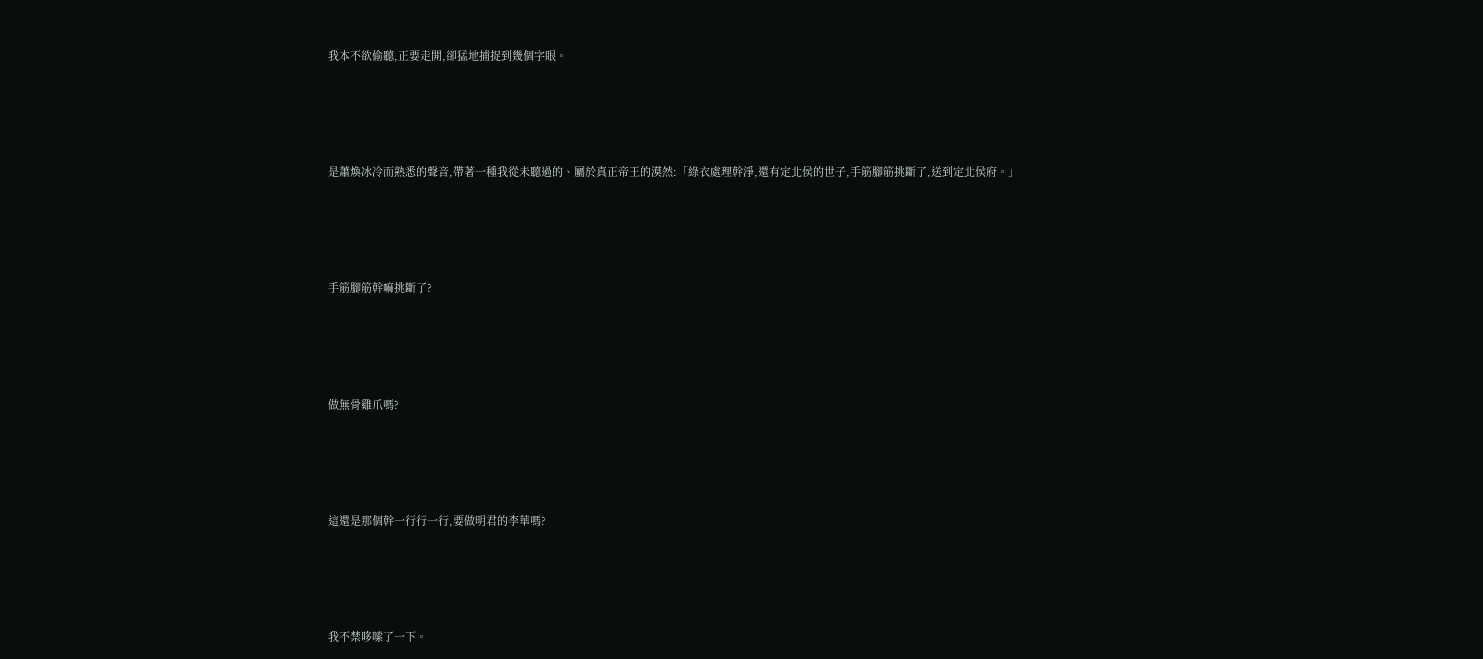我本不欲偷聽,正要走開,卻猛地捕捉到幾個字眼。





是蕭煥冰冷而熟悉的聲音,帶著一種我從未聽過的、屬於真正帝王的漠然:「綠衣處理幹淨,還有定北侯的世子,手筋腳筋挑斷了,送到定北侯府。」





手筋腳筋幹嘛挑斷了?





做無骨雞爪嗎?





這還是那個幹一行行一行,要做明君的李華嗎?





我不禁哆嗦了一下。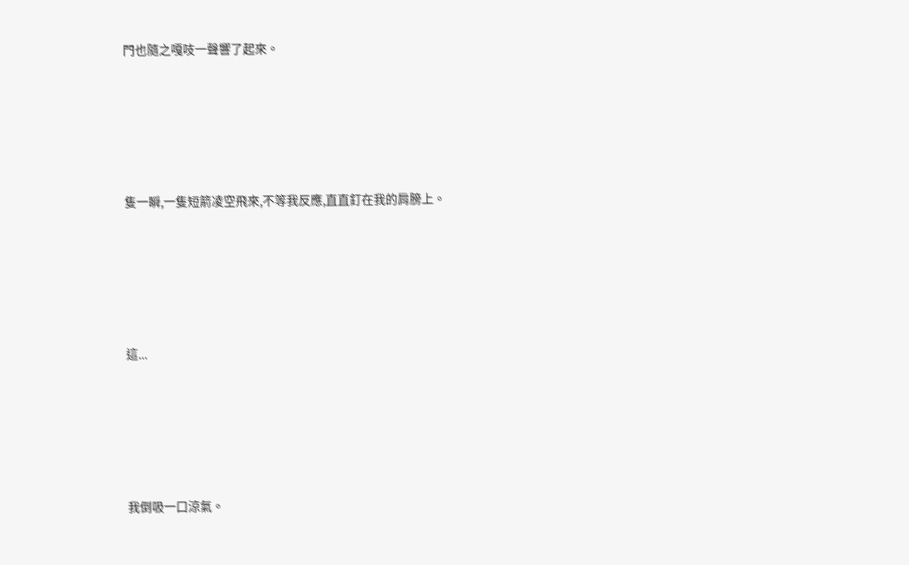門也隨之嘎吱一聲響了起來。





隻一瞬,一隻短箭凌空飛來,不等我反應,直直釘在我的肩膀上。





這...





我倒吸一口涼氣。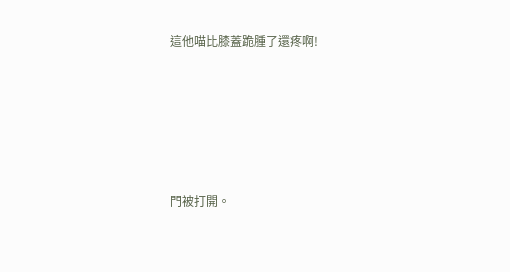這他喵比膝蓋跪腫了還疼啊!





門被打開。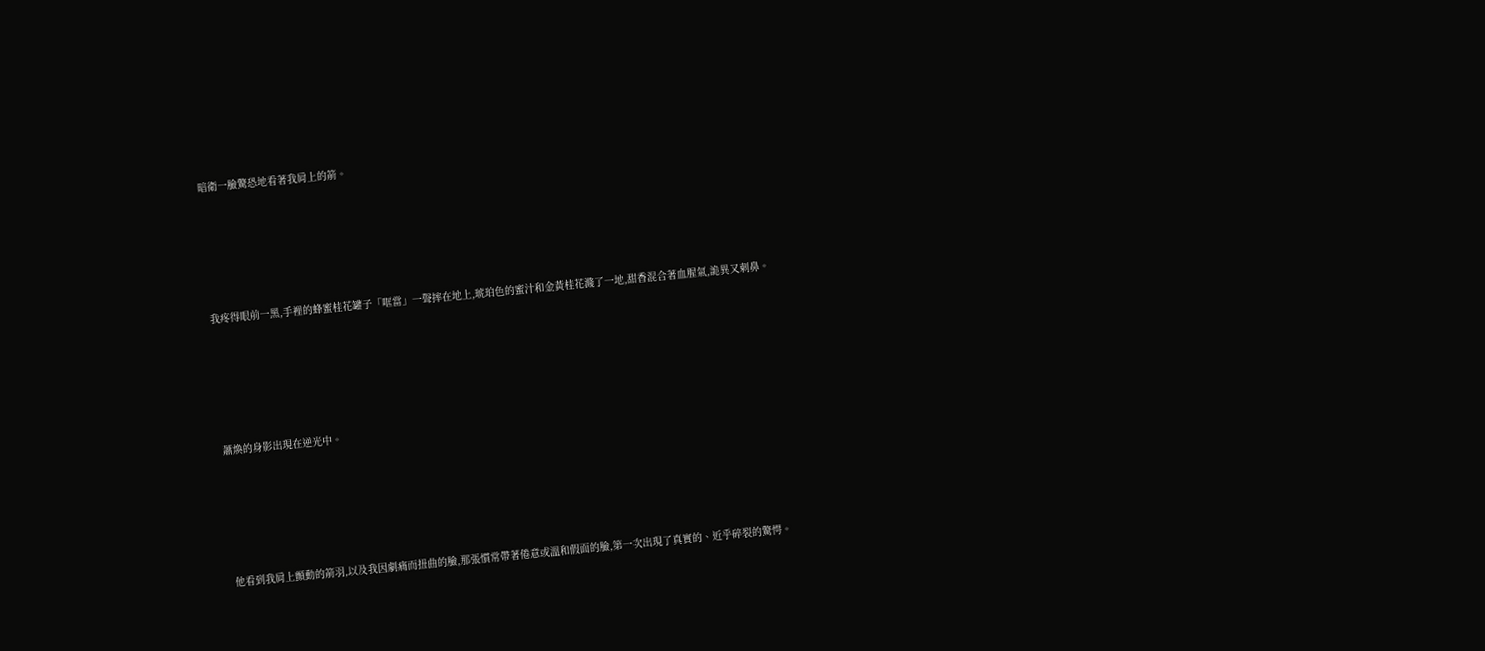暗衛一臉驚恐地看著我肩上的箭。





我疼得眼前一黑,手裡的蜂蜜桂花罐子「哐當」一聲摔在地上,琥珀色的蜜汁和金黃桂花濺了一地,甜香混合著血腥氣,詭異又刺鼻。





蕭煥的身影出現在逆光中。





他看到我肩上顫動的箭羽,以及我因劇痛而扭曲的臉,那張慣常帶著倦意或溫和假面的臉,第一次出現了真實的、近乎碎裂的驚愕。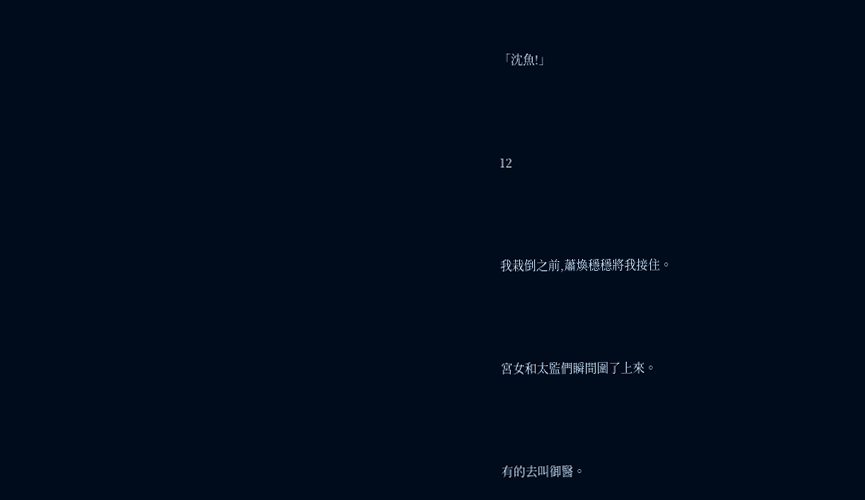「沈魚!」





12





我栽倒之前,蕭煥穩穩將我接住。





宮女和太監們瞬間圍了上來。





有的去叫御醫。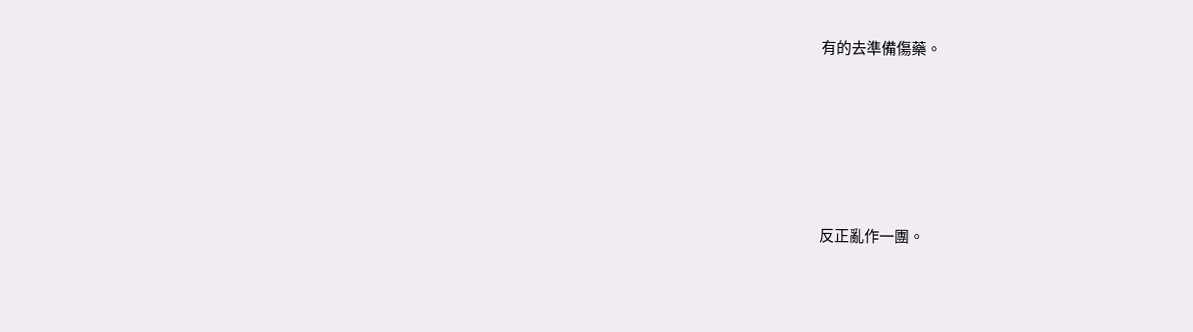有的去準備傷藥。





反正亂作一團。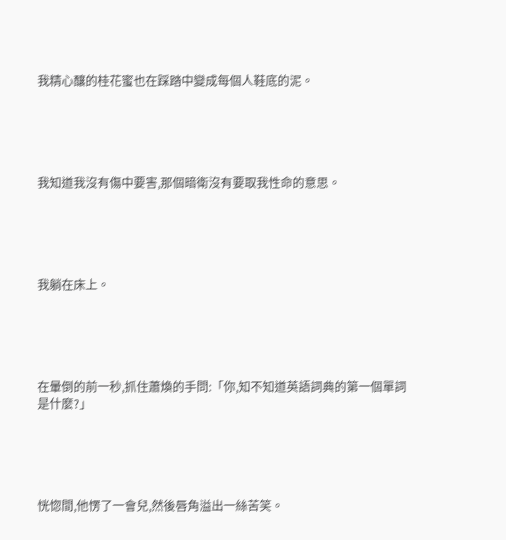我精心釀的桂花蜜也在踩踏中變成每個人鞋底的泥。





我知道我沒有傷中要害,那個暗衛沒有要取我性命的意思。





我躺在床上。





在暈倒的前一秒,抓住蕭煥的手問:「你,知不知道英語詞典的第一個單詞是什麼?」





恍惚間,他愣了一會兒,然後唇角溢出一絲苦笑。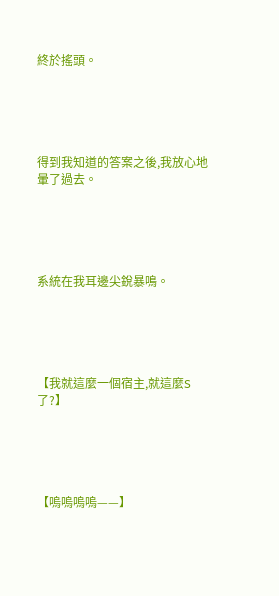終於搖頭。





得到我知道的答案之後,我放心地暈了過去。





系統在我耳邊尖銳暴鳴。





【我就這麼一個宿主,就這麼S了?】





【嗚嗚嗚嗚——】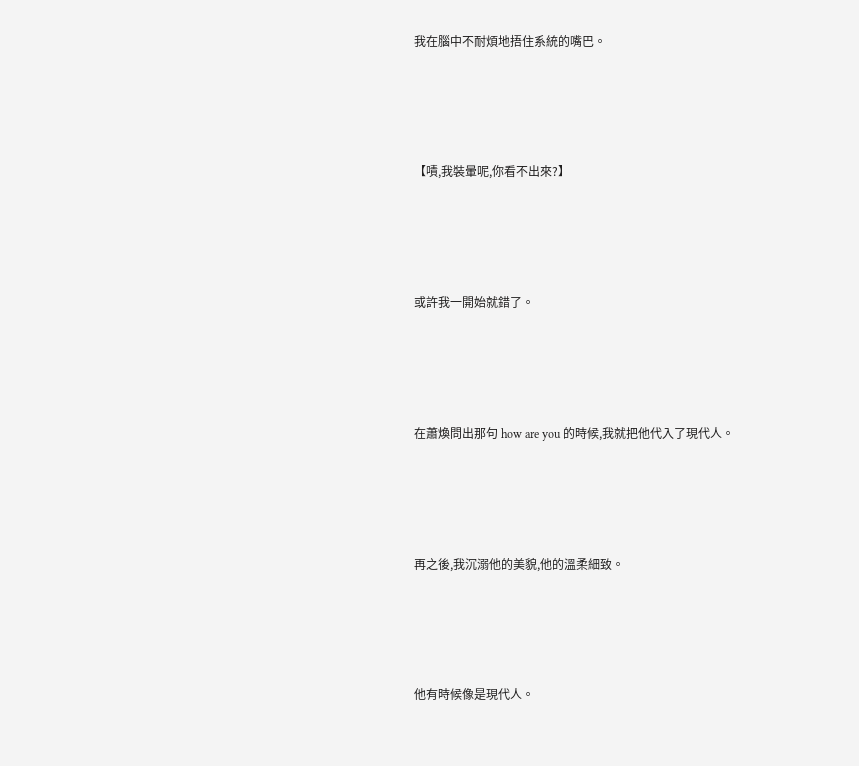我在腦中不耐煩地捂住系統的嘴巴。





【嘖,我裝暈呢,你看不出來?】





或許我一開始就錯了。





在蕭煥問出那句 how are you 的時候,我就把他代入了現代人。





再之後,我沉溺他的美貌,他的溫柔細致。





他有時候像是現代人。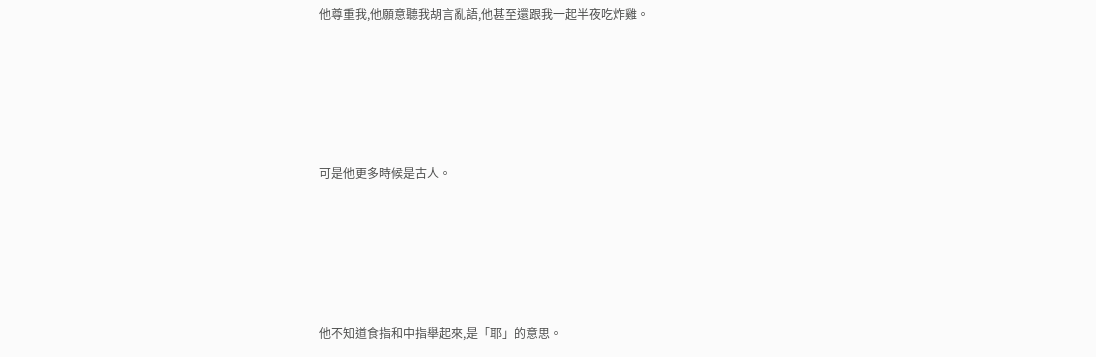他尊重我,他願意聽我胡言亂語,他甚至還跟我一起半夜吃炸雞。





可是他更多時候是古人。





他不知道食指和中指舉起來,是「耶」的意思。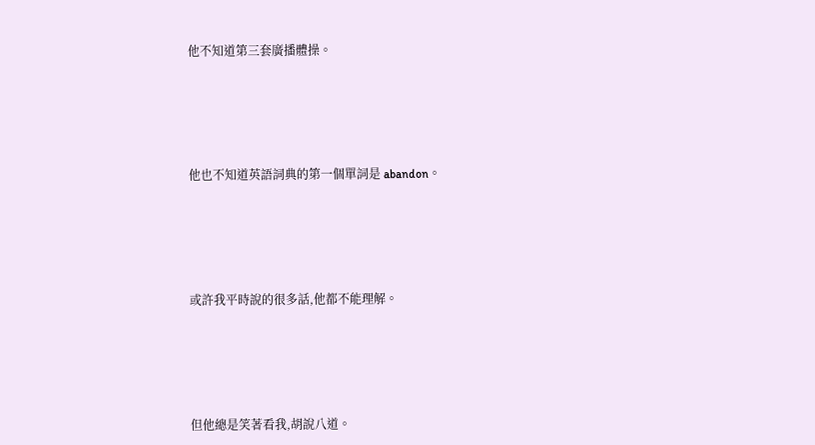他不知道第三套廣播體操。





他也不知道英語詞典的第一個單詞是 abandon。





或許我平時說的很多話,他都不能理解。





但他總是笑著看我,胡說八道。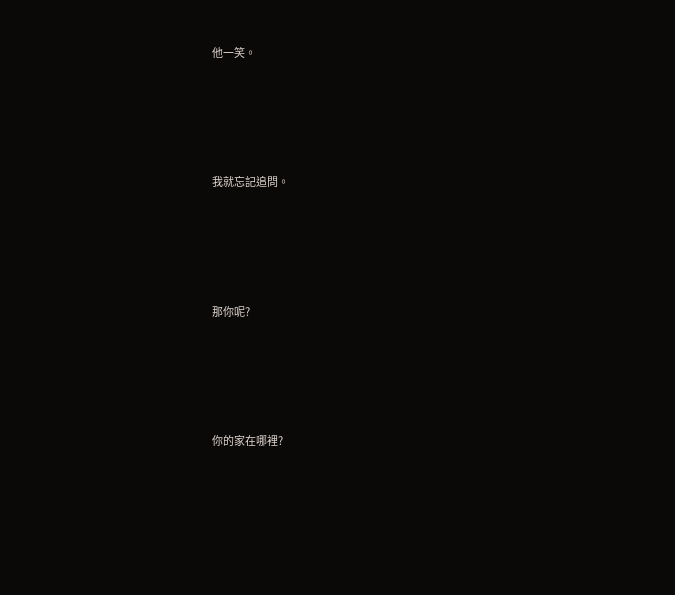他一笑。





我就忘記追問。





那你呢?





你的家在哪裡?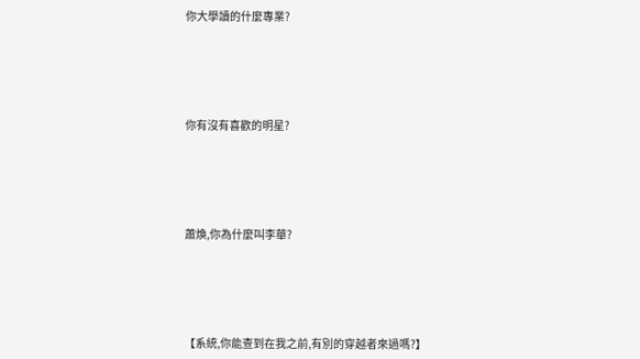你大學讀的什麼專業?





你有沒有喜歡的明星?





蕭煥,你為什麼叫李華?





【系統,你能查到在我之前,有別的穿越者來過嗎?】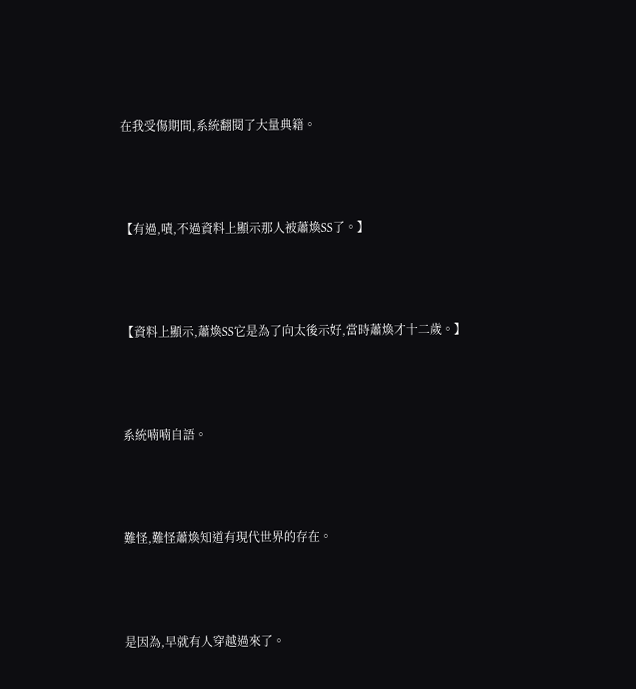在我受傷期間,系統翻閱了大量典籍。





【有過,嘖,不過資料上顯示那人被蕭煥SS了。】





【資料上顯示,蕭煥SS它是為了向太後示好,當時蕭煥才十二歲。】





系統喃喃自語。





難怪,難怪蕭煥知道有現代世界的存在。





是因為,早就有人穿越過來了。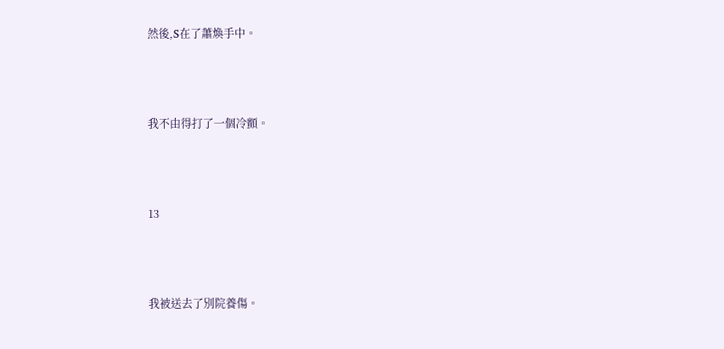然後,S在了蕭煥手中。





我不由得打了一個冷顫。





13





我被送去了別院養傷。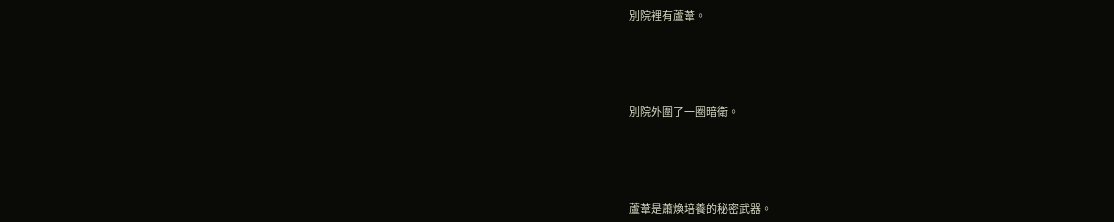別院裡有蘆葦。





別院外圍了一圈暗衛。





蘆葦是蕭煥培養的秘密武器。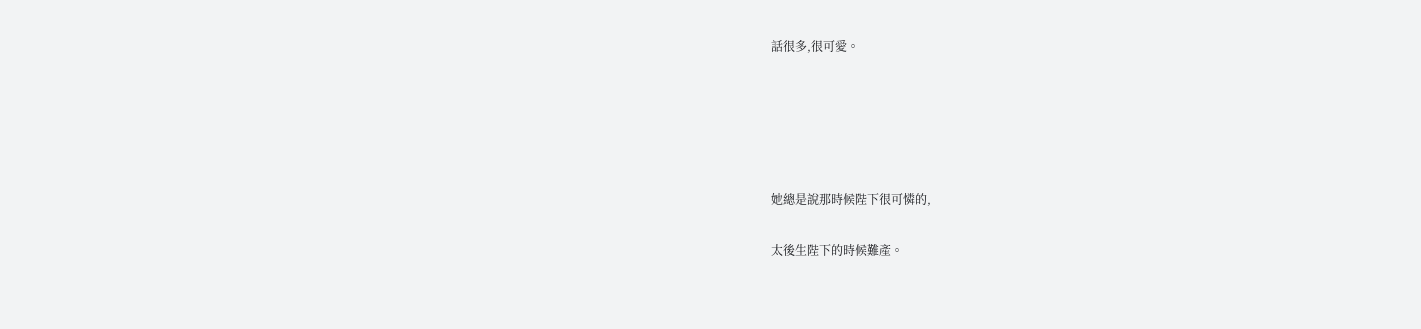話很多,很可愛。





她總是說那時候陛下很可憐的,

太後生陛下的時候難產。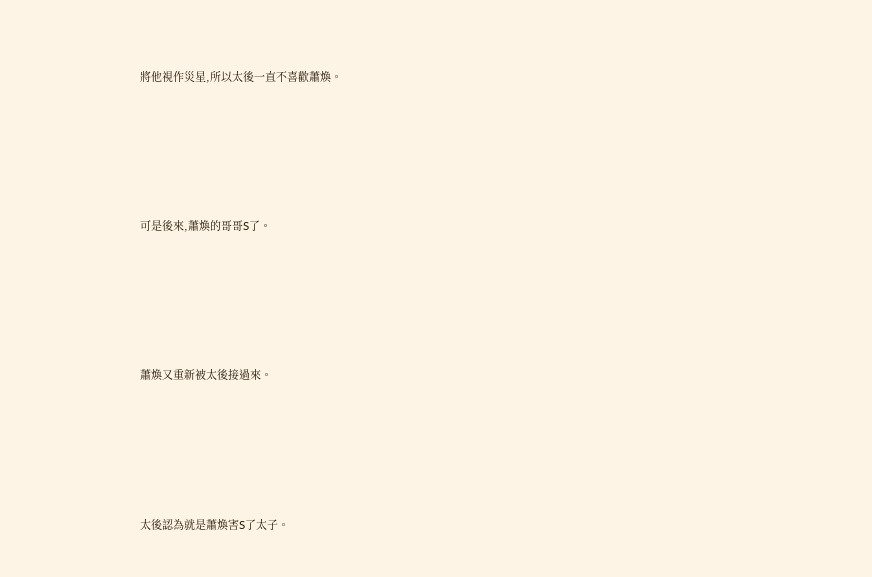將他視作災星,所以太後一直不喜歡蕭煥。





可是後來,蕭煥的哥哥S了。





蕭煥又重新被太後接過來。





太後認為就是蕭煥害S了太子。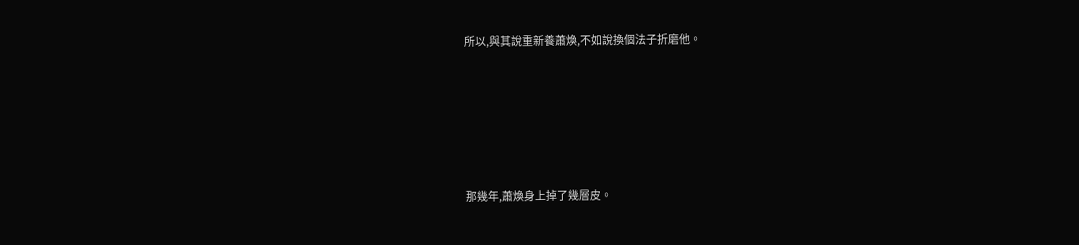所以,與其說重新養蕭煥,不如說換個法子折磨他。





那幾年,蕭煥身上掉了幾層皮。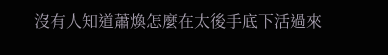沒有人知道蕭煥怎麼在太後手底下活過來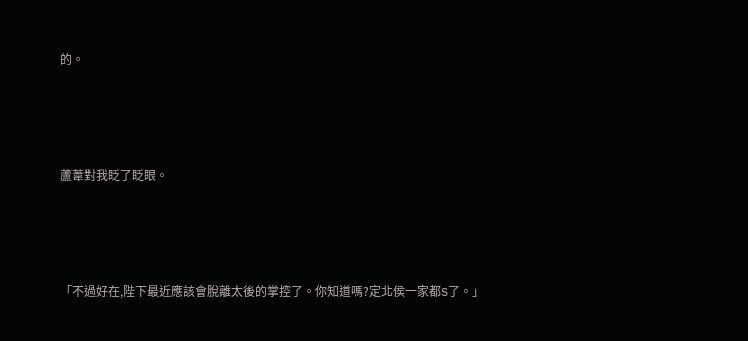的。





蘆葦對我眨了眨眼。





「不過好在,陛下最近應該會脫離太後的掌控了。你知道嗎?定北侯一家都S了。」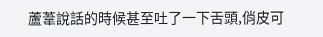蘆葦說話的時候甚至吐了一下舌頭,俏皮可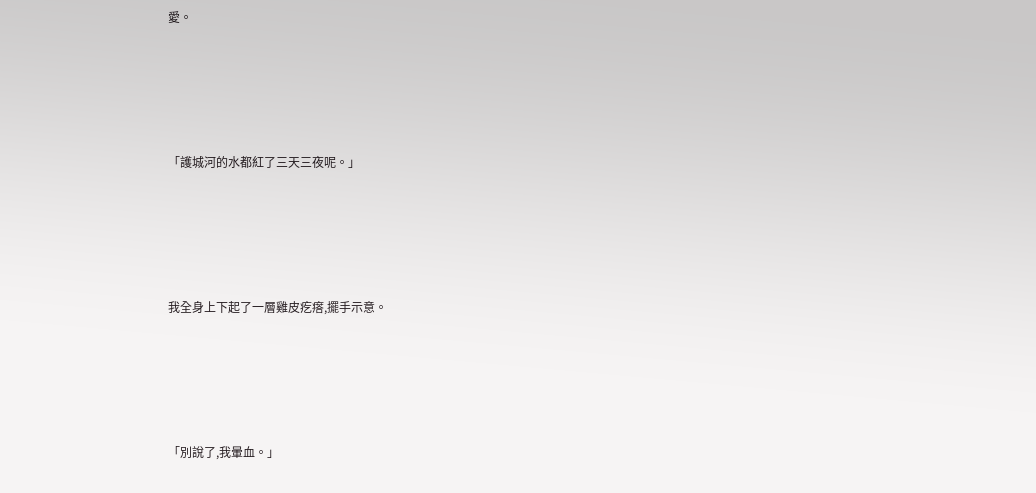愛。





「護城河的水都紅了三天三夜呢。」





我全身上下起了一層雞皮疙瘩,擺手示意。





「別說了,我暈血。」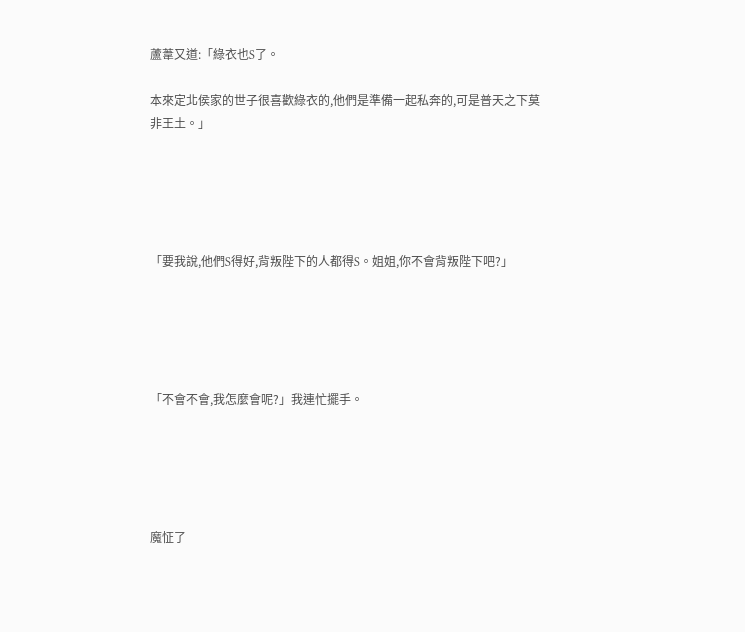蘆葦又道:「綠衣也S了。

本來定北侯家的世子很喜歡綠衣的,他們是準備一起私奔的,可是普天之下莫非王土。」





「要我說,他們S得好,背叛陛下的人都得S。姐姐,你不會背叛陛下吧?」





「不會不會,我怎麼會呢?」我連忙擺手。





魔怔了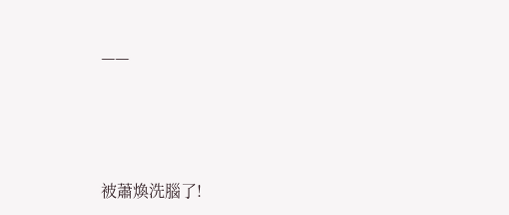——





被蕭煥洗腦了!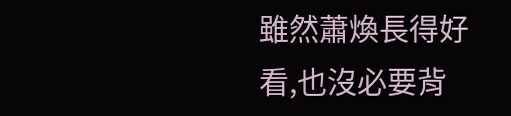雖然蕭煥長得好看,也沒必要背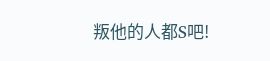叛他的人都S吧!